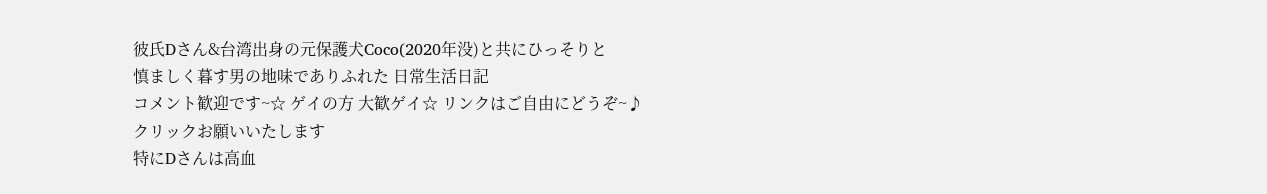彼氏Dさん&台湾出身の元保護犬Coco(2020年没)と共にひっそりと
慎ましく暮す男の地味でありふれた 日常生活日記
コメント歓迎です~☆ ゲイの方 大歓ゲイ☆ リンクはご自由にどうぞ~♪
クリックお願いいたします
特にDさんは高血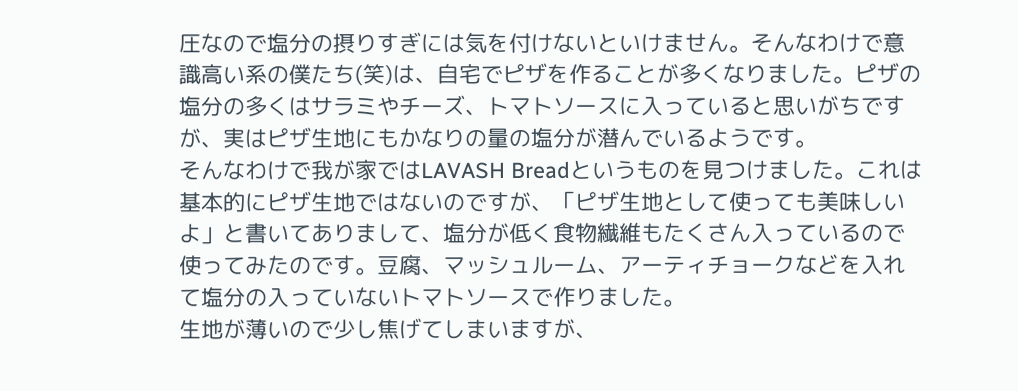圧なので塩分の摂りすぎには気を付けないといけません。そんなわけで意識高い系の僕たち(笑)は、自宅でピザを作ることが多くなりました。ピザの塩分の多くはサラミやチーズ、トマトソースに入っていると思いがちですが、実はピザ生地にもかなりの量の塩分が潜んでいるようです。
そんなわけで我が家ではLAVASH Breadというものを見つけました。これは基本的にピザ生地ではないのですが、「ピザ生地として使っても美味しいよ」と書いてありまして、塩分が低く食物繊維もたくさん入っているので使ってみたのです。豆腐、マッシュルーム、アーティチョークなどを入れて塩分の入っていないトマトソースで作りました。
生地が薄いので少し焦げてしまいますが、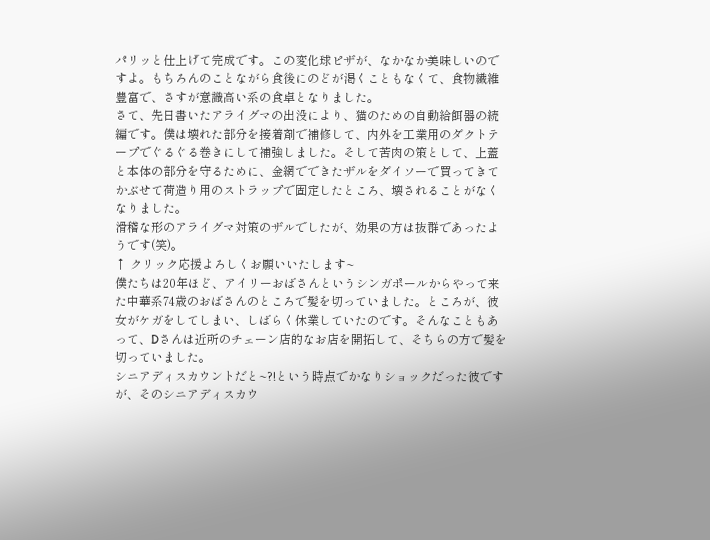パリッと仕上げて完成です。この変化球ピザが、なかなか美味しいのですよ。もちろんのことながら食後にのどが渇くこともなくて、食物繊維豊富で、さすが意識高い系の食卓となりました。
さて、先日書いたアライグマの出没により、猫のための自動給餌器の続編です。僕は壊れた部分を接着剤で補修して、内外を工業用のダクトテープでぐるぐる巻きにして補強しました。そして苦肉の策として、上蓋と本体の部分を守るために、金網でできたザルをダイソーで買ってきてかぶせて荷造り用のストラップで固定したところ、壊されることがなくなりました。
滑稽な形のアライグマ対策のザルでしたが、効果の方は抜群であったようです(笑)。
↑ クリック応援よろしくお願いいたします~
僕たちは20年ほど、アイリーおばさんというシンガポールからやって来た中華系74歳のおばさんのところで髪を切っていました。ところが、彼女がケガをしてしまい、しばらく休業していたのです。そんなこともあって、Dさんは近所のチェーン店的なお店を開拓して、そちらの方で髪を切っていました。
シニアディスカウントだと~?!という時点でかなりショックだった彼ですが、そのシニアディスカウ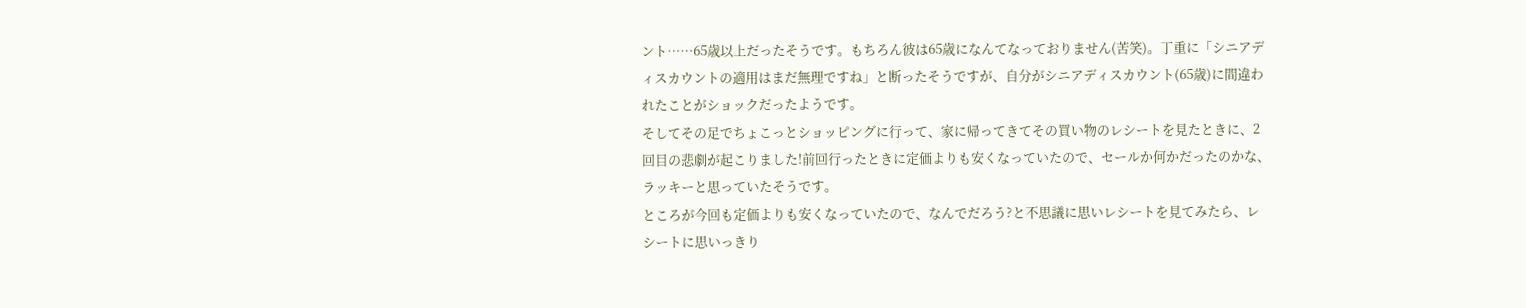ント……65歳以上だったそうです。もちろん彼は65歳になんてなっておりません(苦笑)。丁重に「シニアディスカウントの適用はまだ無理ですね」と断ったそうですが、自分がシニアディスカウント(65歳)に間違われたことがショックだったようです。
そしてその足でちょこっとショッピングに行って、家に帰ってきてその買い物のレシートを見たときに、2回目の悲劇が起こりました!前回行ったときに定価よりも安くなっていたので、セールか何かだったのかな、ラッキーと思っていたそうです。
ところが今回も定価よりも安くなっていたので、なんでだろう?と不思議に思いレシートを見てみたら、レシートに思いっきり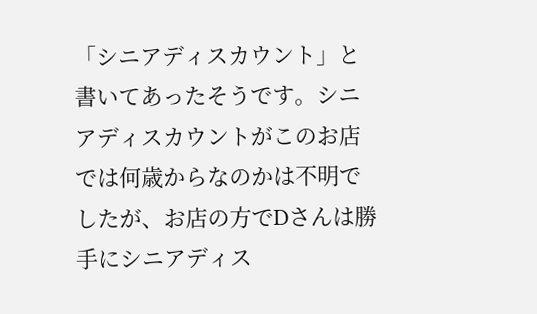「シニアディスカウント」と書いてあったそうです。シニアディスカウントがこのお店では何歳からなのかは不明でしたが、お店の方でDさんは勝手にシニアディス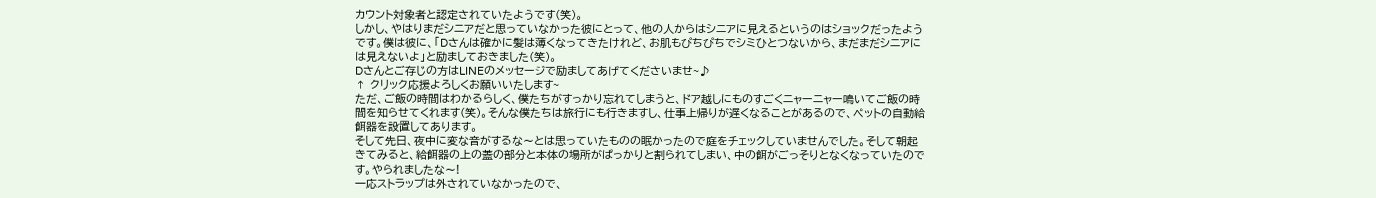カウント対象者と認定されていたようです(笑)。
しかし、やはりまだシニアだと思っていなかった彼にとって、他の人からはシニアに見えるというのはショックだったようです。僕は彼に、「Dさんは確かに髪は薄くなってきたけれど、お肌もぴちぴちでシミひとつないから、まだまだシニアには見えないよ」と励ましておきました(笑)。
Dさんとご存じの方はLINEのメッセージで励ましてあげてくださいませ~♪
↑ クリック応援よろしくお願いいたします~
ただ、ご飯の時間はわかるらしく、僕たちがすっかり忘れてしまうと、ドア越しにものすごくニャーニャー鳴いてご飯の時間を知らせてくれます(笑)。そんな僕たちは旅行にも行きますし、仕事上帰りが遅くなることがあるので、ペットの自動給餌器を設置してあります。
そして先日、夜中に変な音がするな〜とは思っていたものの眠かったので庭をチェックしていませんでした。そして朝起きてみると、給餌器の上の蓋の部分と本体の場所がぱっかりと割られてしまい、中の餌がごっそりとなくなっていたのです。やられましたな〜!
一応ストラップは外されていなかったので、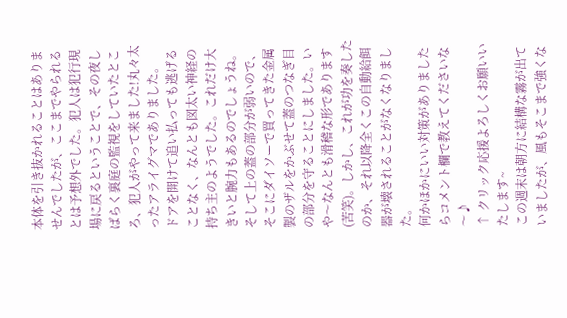本体を引き抜かれることはありませんでしたが、ここまでやられるとは予想外でした。犯人は犯行現場に戻るということで、その夜しばらく裏庭の監視をしていたところ、犯人がやって来ました!丸々太ったアライグマでありました。
ドアを開けて追い払っても逃げることなく、なんとも図太い神経の持ち主のようでした。これだけ大きいと腕力もあるのでしょうね。
そして上の蓋の部分が弱いので、そこにダイソーで買ってきた金属製のザルをかぶせて蓋のつなぎ目の部分を守ることにしました。いや〜なんとも滑稽な形であります(苦笑)。しかし、これが功を奏したのか、それ以降全くこの自動給餌器が壊されることがなくなりました。
何かほかにいい対策がありましたらコメント欄で教えてくださいな〜♪
↑ クリック応援よろしくお願いいたします~
この週末は朝方に結構な霧が出ていましたが、風もそこまで強くな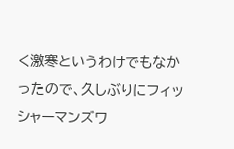く激寒というわけでもなかったので、久しぶりにフィッシャーマンズワ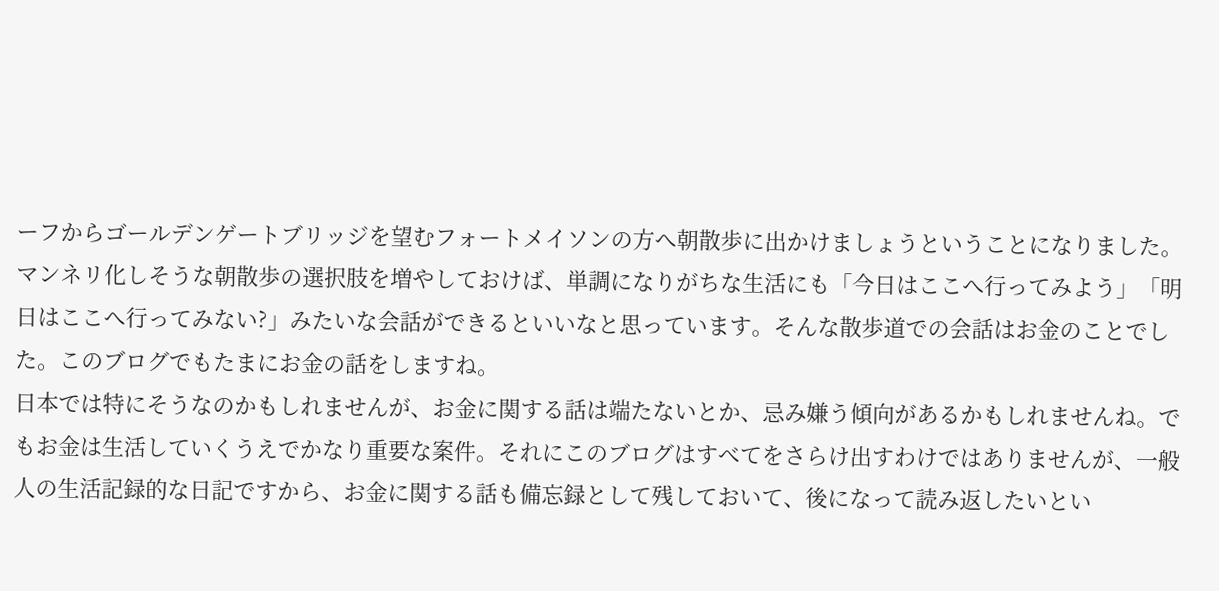ーフからゴールデンゲートブリッジを望むフォートメイソンの方へ朝散歩に出かけましょうということになりました。
マンネリ化しそうな朝散歩の選択肢を増やしておけば、単調になりがちな生活にも「今日はここへ行ってみよう」「明日はここへ行ってみない?」みたいな会話ができるといいなと思っています。そんな散歩道での会話はお金のことでした。このブログでもたまにお金の話をしますね。
日本では特にそうなのかもしれませんが、お金に関する話は端たないとか、忌み嫌う傾向があるかもしれませんね。でもお金は生活していくうえでかなり重要な案件。それにこのブログはすべてをさらけ出すわけではありませんが、一般人の生活記録的な日記ですから、お金に関する話も備忘録として残しておいて、後になって読み返したいとい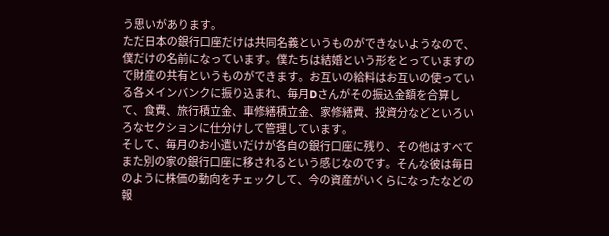う思いがあります。
ただ日本の銀行口座だけは共同名義というものができないようなので、僕だけの名前になっています。僕たちは結婚という形をとっていますので財産の共有というものができます。お互いの給料はお互いの使っている各メインバンクに振り込まれ、毎月Dさんがその振込金額を合算して、食費、旅行積立金、車修繕積立金、家修繕費、投資分などといろいろなセクションに仕分けして管理しています。
そして、毎月のお小遣いだけが各自の銀行口座に残り、その他はすべてまた別の家の銀行口座に移されるという感じなのです。そんな彼は毎日のように株価の動向をチェックして、今の資産がいくらになったなどの報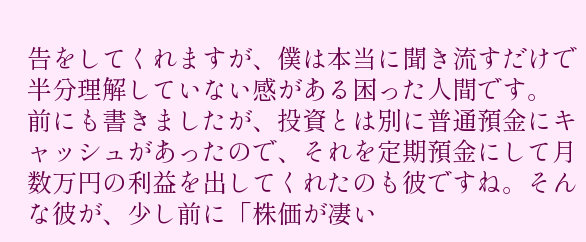告をしてくれますが、僕は本当に聞き流すだけで半分理解していない感がある困った人間です。
前にも書きましたが、投資とは別に普通預金にキャッシュがあったので、それを定期預金にして月数万円の利益を出してくれたのも彼ですね。そんな彼が、少し前に「株価が凄い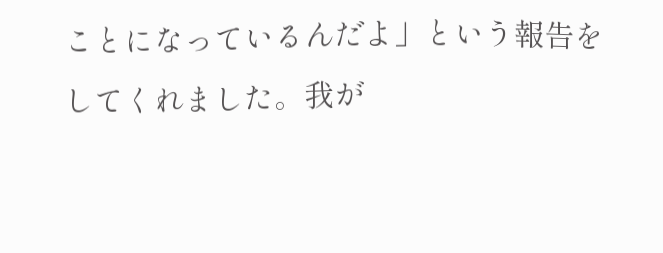ことになっているんだよ」という報告をしてくれました。我が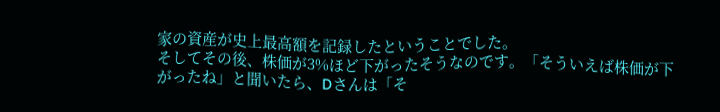家の資産が史上最高額を記録したということでした。
そしてその後、株価が3%ほど下がったそうなのです。「そういえば株価が下がったね」と聞いたら、Dさんは「そ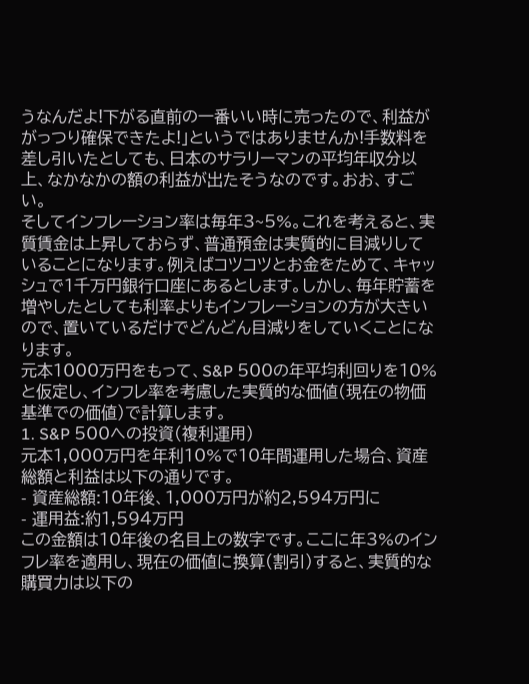うなんだよ!下がる直前の一番いい時に売ったので、利益ががっつり確保できたよ!」というではありませんか!手数料を差し引いたとしても、日本のサラリーマンの平均年収分以上、なかなかの額の利益が出たそうなのです。おお、すごい。
そしてインフレーション率は毎年3~5%。これを考えると、実質賃金は上昇しておらず、普通預金は実質的に目減りしていることになります。例えばコツコツとお金をためて、キャッシュで1千万円銀行口座にあるとします。しかし、毎年貯蓄を増やしたとしても利率よりもインフレーションの方が大きいので、置いているだけでどんどん目減りをしていくことになります。
元本1000万円をもって、S&P 500の年平均利回りを10%と仮定し、インフレ率を考慮した実質的な価値(現在の物価基準での価値)で計算します。
1. S&P 500への投資(複利運用)
元本1,000万円を年利10%で10年間運用した場合、資産総額と利益は以下の通りです。
- 資産総額:10年後、1,000万円が約2,594万円に
- 運用益:約1,594万円
この金額は10年後の名目上の数字です。ここに年3%のインフレ率を適用し、現在の価値に換算(割引)すると、実質的な購買力は以下の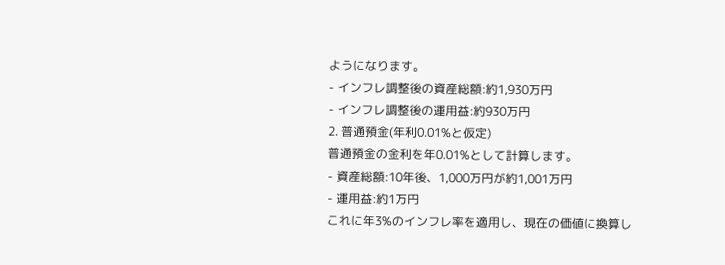ようになります。
- インフレ調整後の資産総額:約1,930万円
- インフレ調整後の運用益:約930万円
2. 普通預金(年利0.01%と仮定)
普通預金の金利を年0.01%として計算します。
- 資産総額:10年後、1,000万円が約1,001万円
- 運用益:約1万円
これに年3%のインフレ率を適用し、現在の価値に換算し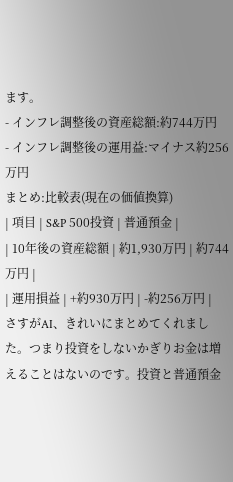ます。
- インフレ調整後の資産総額:約744万円
- インフレ調整後の運用益:マイナス約256万円
まとめ:比較表(現在の価値換算)
| 項目 | S&P 500投資 | 普通預金 |
| 10年後の資産総額 | 約1,930万円 | 約744万円 |
| 運用損益 | +約930万円 | -約256万円 |
さすがAI、きれいにまとめてくれました。つまり投資をしないかぎりお金は増えることはないのです。投資と普通預金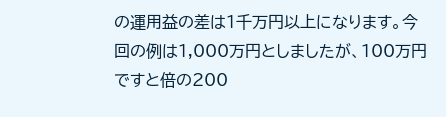の運用益の差は1千万円以上になります。今回の例は1,000万円としましたが、100万円ですと倍の200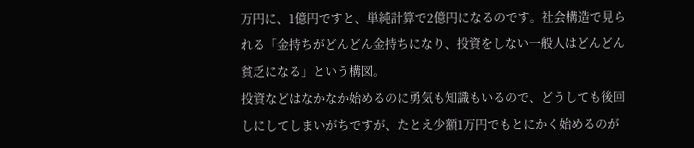万円に、1億円ですと、単純計算で2億円になるのです。社会構造で見られる「金持ちがどんどん金持ちになり、投資をしない一般人はどんどん貧乏になる」という構図。
投資などはなかなか始めるのに勇気も知識もいるので、どうしても後回しにしてしまいがちですが、たとえ少額1万円でもとにかく始めるのが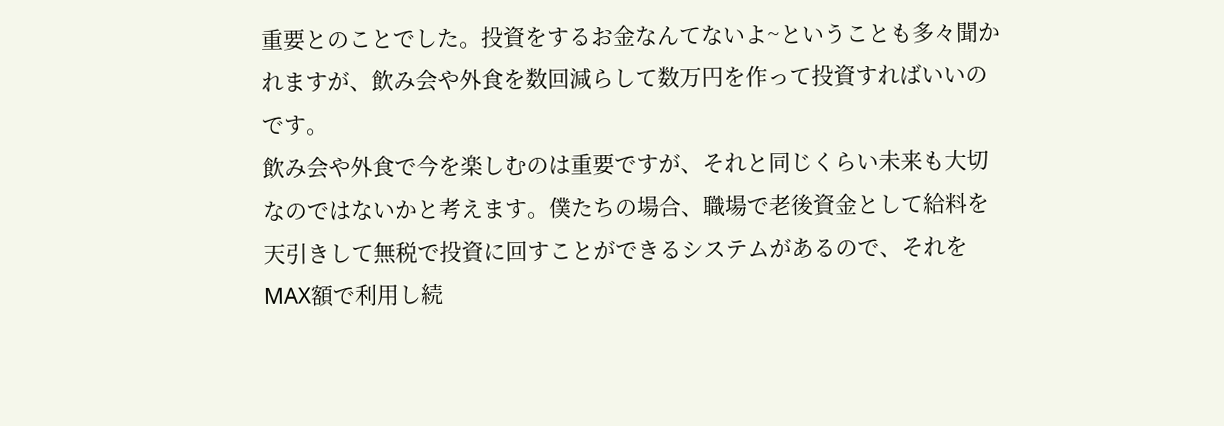重要とのことでした。投資をするお金なんてないよ~ということも多々聞かれますが、飲み会や外食を数回減らして数万円を作って投資すればいいのです。
飲み会や外食で今を楽しむのは重要ですが、それと同じくらい未来も大切なのではないかと考えます。僕たちの場合、職場で老後資金として給料を天引きして無税で投資に回すことができるシステムがあるので、それをMAX額で利用し続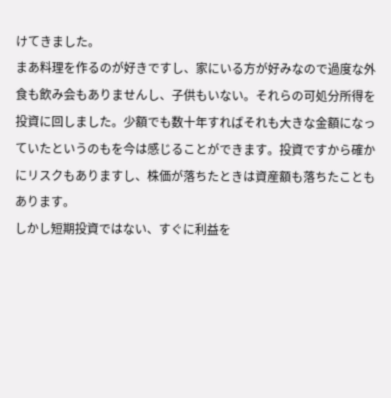けてきました。
まあ料理を作るのが好きですし、家にいる方が好みなので過度な外食も飲み会もありませんし、子供もいない。それらの可処分所得を投資に回しました。少額でも数十年すればそれも大きな金額になっていたというのもを今は感じることができます。投資ですから確かにリスクもありますし、株価が落ちたときは資産額も落ちたこともあります。
しかし短期投資ではない、すぐに利益を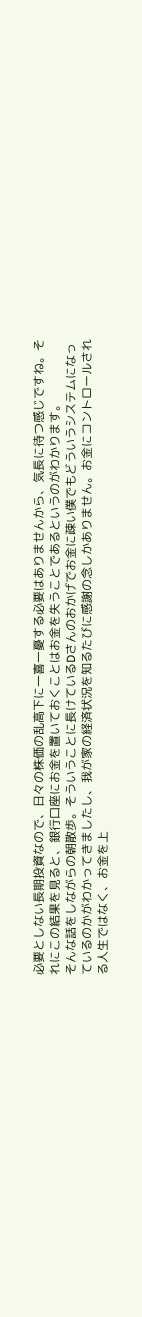必要としない長期投資なので、日々の株価の乱高下に一喜一憂する必要はありませんから、気長に待つ感じですね。それにこの結果を見ると、銀行口座にお金を置いておくことはお金を失うことであるというのがわかります。
そんな話をしながらの朝散歩。そういうことに長けているDさんのおかげでお金に疎い僕でもどういうシステムになっているのかがわかってきましたし、我が家の経済状況を知るたびに感謝の念しかありません。お金にコントロールされる人生ではなく、お金を上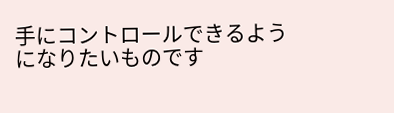手にコントロールできるようになりたいものです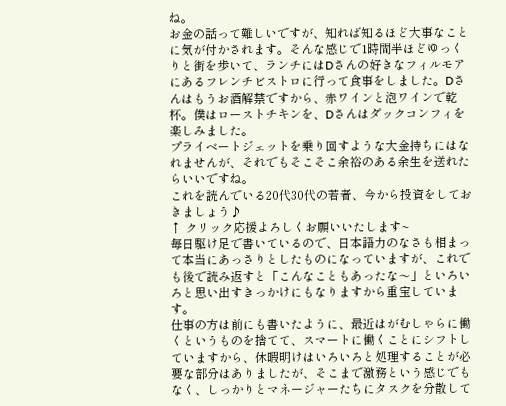ね。
お金の話って難しいですが、知れば知るほど大事なことに気が付かされます。そんな感じで1時間半ほどゆっくりと街を歩いて、ランチにはDさんの好きなフィルモアにあるフレンチビストロに行って食事をしました。Dさんはもうお酒解禁ですから、赤ワインと泡ワインで乾杯。僕はローストチキンを、Dさんはダックコンフィを楽しみました。
プライベートジェットを乗り回すような大金持ちにはなれませんが、それでもそこそこ余裕のある余生を送れたらいいですね。
これを読んでいる20代30代の若者、今から投資をしておきましょう♪
↑ クリック応援よろしくお願いいたします~
毎日駆け足で書いているので、日本語力のなさも相まって本当にあっさりとしたものになっていますが、これでも後で読み返すと「こんなこともあったな〜」といろいろと思い出すきっかけにもなりますから重宝しています。
仕事の方は前にも書いたように、最近はがむしゃらに働くというものを捨てて、スマートに働くことにシフトしていますから、休暇明けはいろいろと処理することが必要な部分はありましたが、そこまで激務という感じでもなく、しっかりとマネージャーたちにタスクを分散して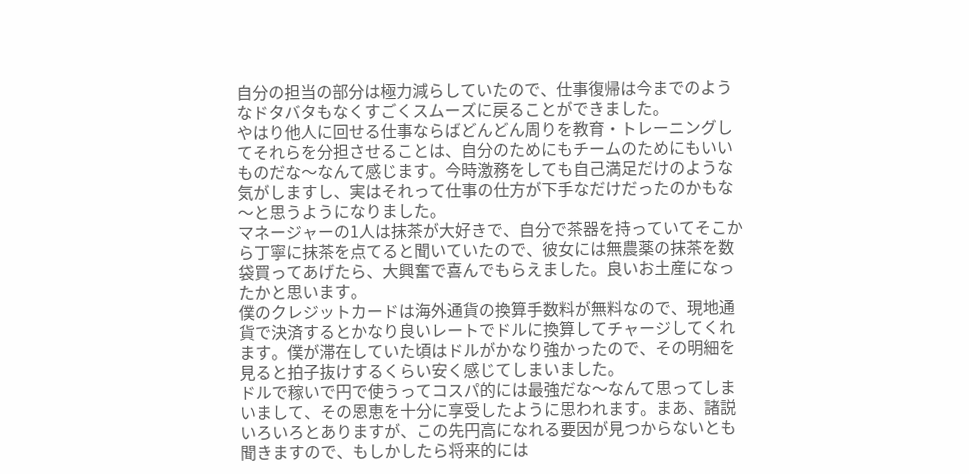自分の担当の部分は極力減らしていたので、仕事復帰は今までのようなドタバタもなくすごくスムーズに戻ることができました。
やはり他人に回せる仕事ならばどんどん周りを教育・トレーニングしてそれらを分担させることは、自分のためにもチームのためにもいいものだな〜なんて感じます。今時激務をしても自己満足だけのような気がしますし、実はそれって仕事の仕方が下手なだけだったのかもな〜と思うようになりました。
マネージャーの1人は抹茶が大好きで、自分で茶器を持っていてそこから丁寧に抹茶を点てると聞いていたので、彼女には無農薬の抹茶を数袋買ってあげたら、大興奮で喜んでもらえました。良いお土産になったかと思います。
僕のクレジットカードは海外通貨の換算手数料が無料なので、現地通貨で決済するとかなり良いレートでドルに換算してチャージしてくれます。僕が滞在していた頃はドルがかなり強かったので、その明細を見ると拍子抜けするくらい安く感じてしまいました。
ドルで稼いで円で使うってコスパ的には最強だな〜なんて思ってしまいまして、その恩恵を十分に享受したように思われます。まあ、諸説いろいろとありますが、この先円高になれる要因が見つからないとも聞きますので、もしかしたら将来的には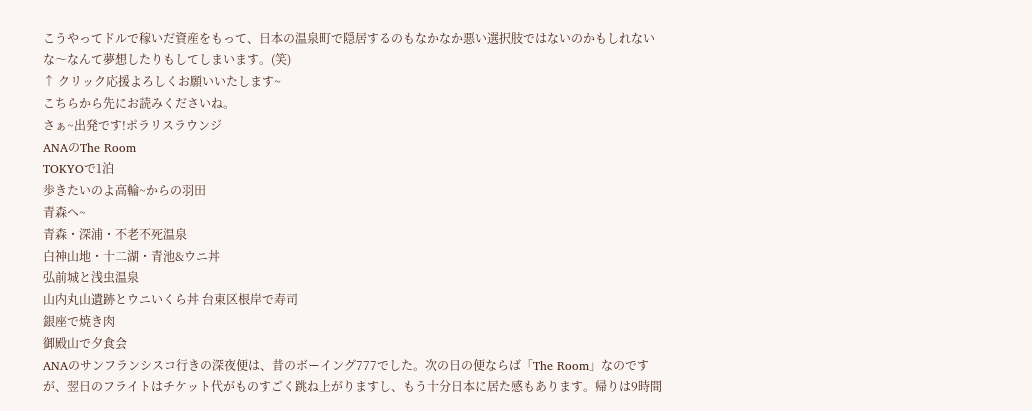こうやってドルで稼いだ資産をもって、日本の温泉町で隠居するのもなかなか悪い選択肢ではないのかもしれないな〜なんて夢想したりもしてしまいます。(笑)
↑ クリック応援よろしくお願いいたします~
こちらから先にお読みくださいね。
さぁ~出発です!ポラリスラウンジ
ANAのThe Room
TOKYOで1泊
歩きたいのよ高輪~からの羽田
青森へ~
青森・深浦・不老不死温泉
白神山地・十二湖・青池&ウニ丼
弘前城と浅虫温泉
山内丸山遺跡とウニいくら丼 台東区根岸で寿司
銀座で焼き肉
御殿山で夕食会
ANAのサンフランシスコ行きの深夜便は、昔のボーイング777でした。次の日の便ならば「The Room」なのですが、翌日のフライトはチケット代がものすごく跳ね上がりますし、もう十分日本に居た感もあります。帰りは9時間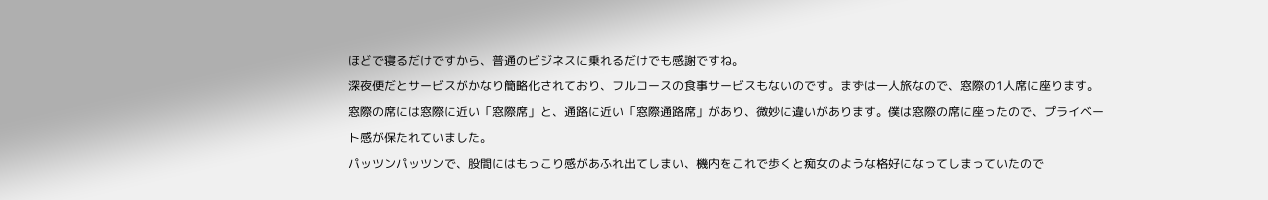ほどで寝るだけですから、普通のビジネスに乗れるだけでも感謝ですね。
深夜便だとサービスがかなり簡略化されており、フルコースの食事サービスもないのです。まずは一人旅なので、窓際の1人席に座ります。窓際の席には窓際に近い「窓際席」と、通路に近い「窓際通路席」があり、微妙に違いがあります。僕は窓際の席に座ったので、プライベート感が保たれていました。
パッツンパッツンで、股間にはもっこり感があふれ出てしまい、機内をこれで歩くと痴女のような格好になってしまっていたので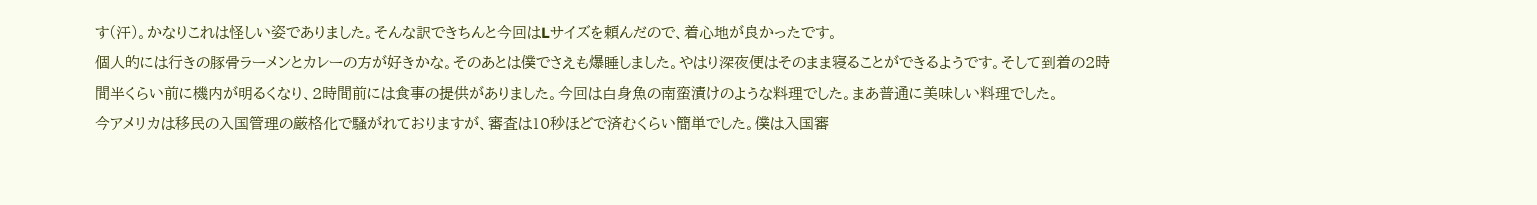す(汗)。かなりこれは怪しい姿でありました。そんな訳できちんと今回はLサイズを頼んだので、着心地が良かったです。
個人的には行きの豚骨ラーメンとカレーの方が好きかな。そのあとは僕でさえも爆睡しました。やはり深夜便はそのまま寝ることができるようです。そして到着の2時間半くらい前に機内が明るくなり、2時間前には食事の提供がありました。今回は白身魚の南蛮漬けのような料理でした。まあ普通に美味しい料理でした。
今アメリカは移民の入国管理の厳格化で騒がれておりますが、審査は10秒ほどで済むくらい簡単でした。僕は入国審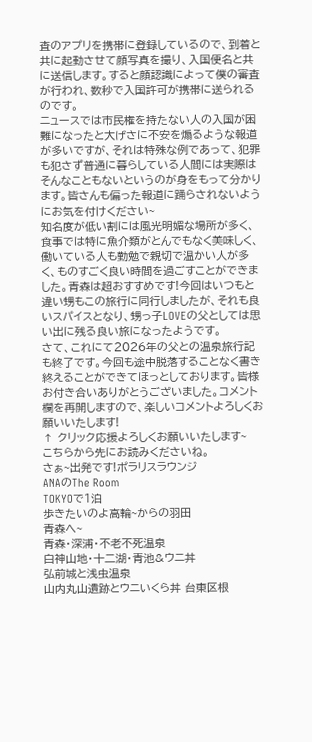査のアプリを携帯に登録しているので、到着と共に起動させて顔写真を撮り、入国便名と共に送信します。すると顔認識によって僕の審査が行われ、数秒で入国許可が携帯に送られるのです。
ニュースでは市民権を持たない人の入国が困難になったと大げさに不安を煽るような報道が多いですが、それは特殊な例であって、犯罪も犯さず普通に暮らしている人間には実際はそんなこともないというのが身をもって分かります。皆さんも偏った報道に踊らされないようにお気を付けください~
知名度が低い割には風光明媚な場所が多く、食事では特に魚介類がとんでもなく美味しく、働いている人も勤勉で親切で温かい人が多く、ものすごく良い時間を過ごすことができました。青森は超おすすめです!今回はいつもと違い甥もこの旅行に同行しましたが、それも良いスパイスとなり、甥っ子LOVEの父としては思い出に残る良い旅になったようです。
さて、これにて2026年の父との温泉旅行記も終了です。今回も途中脱落することなく書き終えることができてほっとしております。皆様お付き合いありがとうございました。コメント欄を再開しますので、楽しいコメントよろしくお願いいたします!
↑ クリック応援よろしくお願いいたします~
こちらから先にお読みくださいね。
さぁ~出発です!ポラリスラウンジ
ANAのThe Room
TOKYOで1泊
歩きたいのよ高輪~からの羽田
青森へ~
青森・深浦・不老不死温泉
白神山地・十二湖・青池&ウニ丼
弘前城と浅虫温泉
山内丸山遺跡とウニいくら丼 台東区根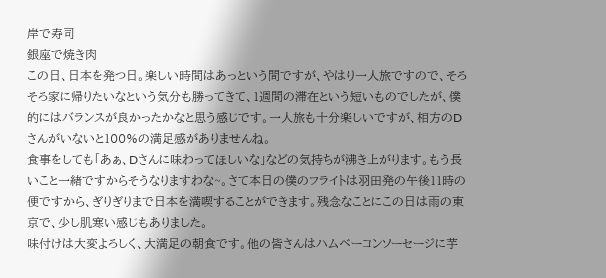岸で寿司
銀座で焼き肉
この日、日本を発つ日。楽しい時間はあっという間ですが、やはり一人旅ですので、そろそろ家に帰りたいなという気分も勝ってきて、1週間の滞在という短いものでしたが、僕的にはバランスが良かったかなと思う感じです。一人旅も十分楽しいですが、相方のDさんがいないと100%の満足感がありませんね。
食事をしても「あぁ、Dさんに味わってほしいな」などの気持ちが沸き上がります。もう長いこと一緒ですからそうなりますわな~。さて本日の僕のフライトは羽田発の午後11時の便ですから、ぎりぎりまで日本を満喫することができます。残念なことにこの日は雨の東京で、少し肌寒い感じもありました。
味付けは大変よろしく、大満足の朝食です。他の皆さんはハムベーコンソーセージに芋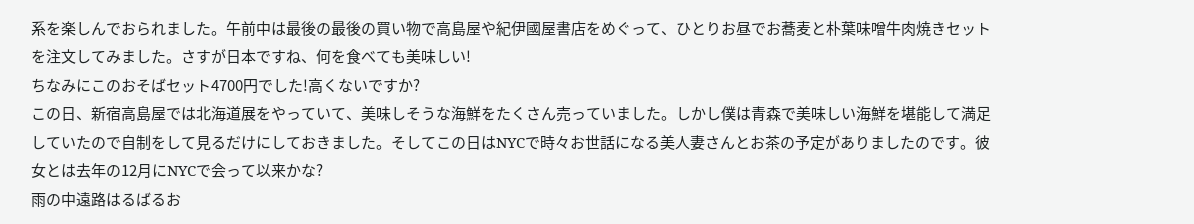系を楽しんでおられました。午前中は最後の最後の買い物で高島屋や紀伊國屋書店をめぐって、ひとりお昼でお蕎麦と朴葉味噌牛肉焼きセットを注文してみました。さすが日本ですね、何を食べても美味しい!
ちなみにこのおそばセット4700円でした!高くないですか?
この日、新宿高島屋では北海道展をやっていて、美味しそうな海鮮をたくさん売っていました。しかし僕は青森で美味しい海鮮を堪能して満足していたので自制をして見るだけにしておきました。そしてこの日はNYCで時々お世話になる美人妻さんとお茶の予定がありましたのです。彼女とは去年の12月にNYCで会って以来かな?
雨の中遠路はるばるお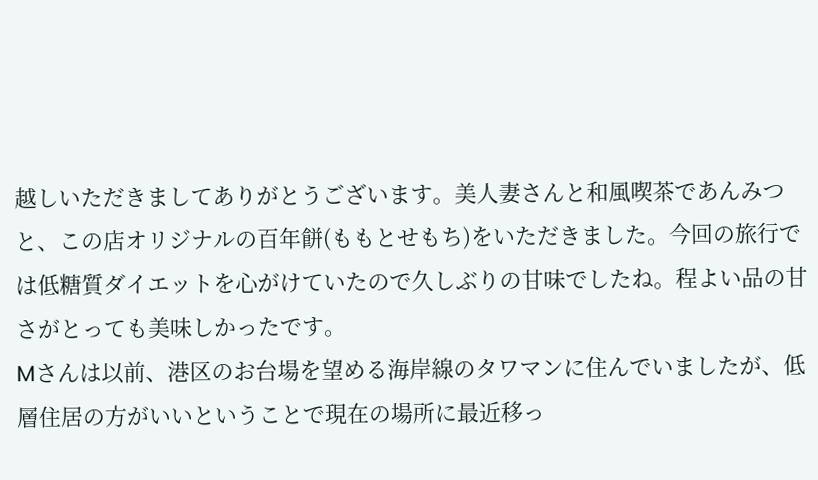越しいただきましてありがとうございます。美人妻さんと和風喫茶であんみつと、この店オリジナルの百年餅(ももとせもち)をいただきました。今回の旅行では低糖質ダイエットを心がけていたので久しぶりの甘味でしたね。程よい品の甘さがとっても美味しかったです。
Mさんは以前、港区のお台場を望める海岸線のタワマンに住んでいましたが、低層住居の方がいいということで現在の場所に最近移っ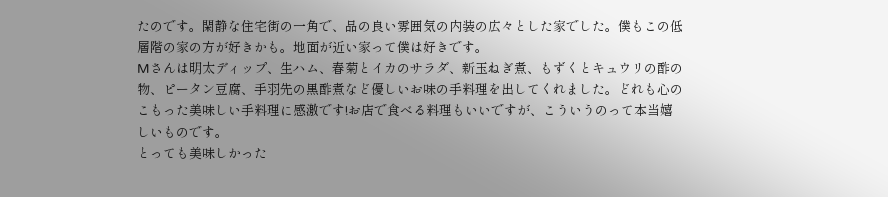たのです。閑静な住宅街の一角で、品の良い雰囲気の内装の広々とした家でした。僕もこの低層階の家の方が好きかも。地面が近い家って僕は好きです。
Mさんは明太ディップ、生ハム、春菊とイカのサラダ、新玉ねぎ煮、もずくとキュウリの酢の物、ピータン豆腐、手羽先の黒酢煮など優しいお味の手料理を出してくれました。どれも心のこもった美味しい手料理に感激です!お店で食べる料理もいいですが、こういうのって本当嬉しいものです。
とっても美味しかった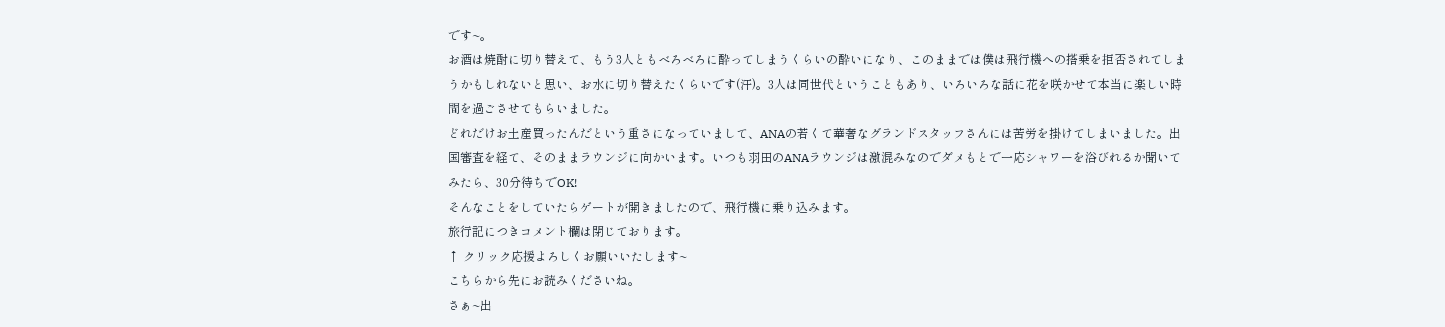です~。
お酒は焼酎に切り替えて、もう3人ともべろべろに酔ってしまうくらいの酔いになり、このままでは僕は飛行機への搭乗を拒否されてしまうかもしれないと思い、お水に切り替えたくらいです(汗)。3人は同世代ということもあり、いろいろな話に花を咲かせて本当に楽しい時間を過ごさせてもらいました。
どれだけお土産買ったんだという重さになっていまして、ANAの若くて華奢なグランドスタッフさんには苦労を掛けてしまいました。出国審査を経て、そのままラウンジに向かいます。いつも羽田のANAラウンジは激混みなのでダメもとで一応シャワーを浴びれるか聞いてみたら、30分待ちでOK!
そんなことをしていたらゲートが開きましたので、飛行機に乗り込みます。
旅行記につきコメント欄は閉じております。
↑ クリック応援よろしくお願いいたします~
こちらから先にお読みくださいね。
さぁ~出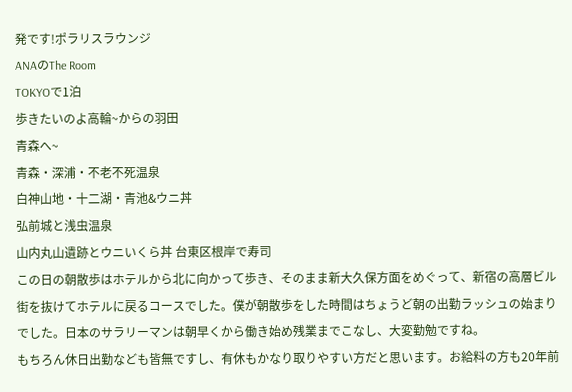発です!ポラリスラウンジ
ANAのThe Room
TOKYOで1泊
歩きたいのよ高輪~からの羽田
青森へ~
青森・深浦・不老不死温泉
白神山地・十二湖・青池&ウニ丼
弘前城と浅虫温泉
山内丸山遺跡とウニいくら丼 台東区根岸で寿司
この日の朝散歩はホテルから北に向かって歩き、そのまま新大久保方面をめぐって、新宿の高層ビル街を抜けてホテルに戻るコースでした。僕が朝散歩をした時間はちょうど朝の出勤ラッシュの始まりでした。日本のサラリーマンは朝早くから働き始め残業までこなし、大変勤勉ですね。
もちろん休日出勤なども皆無ですし、有休もかなり取りやすい方だと思います。お給料の方も20年前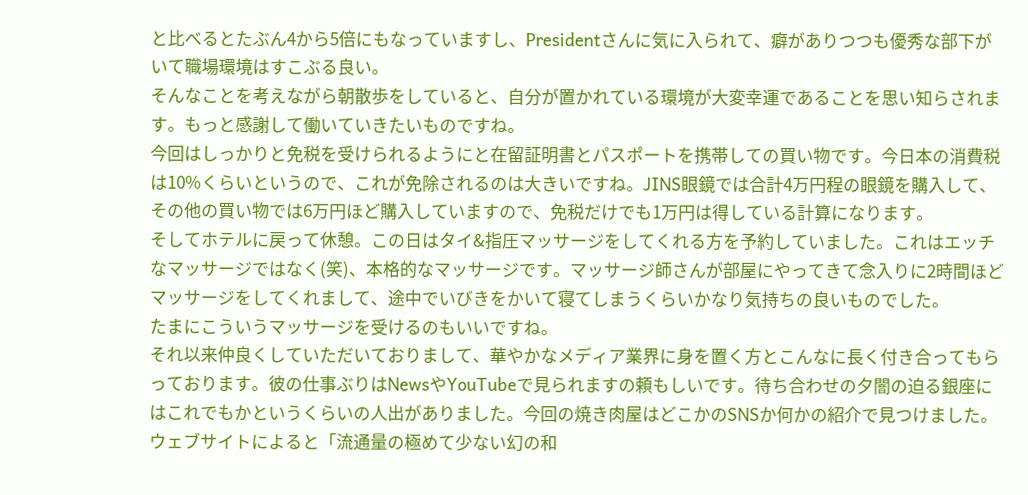と比べるとたぶん4から5倍にもなっていますし、Presidentさんに気に入られて、癖がありつつも優秀な部下がいて職場環境はすこぶる良い。
そんなことを考えながら朝散歩をしていると、自分が置かれている環境が大変幸運であることを思い知らされます。もっと感謝して働いていきたいものですね。
今回はしっかりと免税を受けられるようにと在留証明書とパスポートを携帯しての買い物です。今日本の消費税は10%くらいというので、これが免除されるのは大きいですね。JINS眼鏡では合計4万円程の眼鏡を購入して、その他の買い物では6万円ほど購入していますので、免税だけでも1万円は得している計算になります。
そしてホテルに戻って休憩。この日はタイ&指圧マッサージをしてくれる方を予約していました。これはエッチなマッサージではなく(笑)、本格的なマッサージです。マッサージ師さんが部屋にやってきて念入りに2時間ほどマッサージをしてくれまして、途中でいびきをかいて寝てしまうくらいかなり気持ちの良いものでした。
たまにこういうマッサージを受けるのもいいですね。
それ以来仲良くしていただいておりまして、華やかなメディア業界に身を置く方とこんなに長く付き合ってもらっております。彼の仕事ぶりはNewsやYouTubeで見られますの頼もしいです。待ち合わせの夕闇の迫る銀座にはこれでもかというくらいの人出がありました。今回の焼き肉屋はどこかのSNSか何かの紹介で見つけました。
ウェブサイトによると「流通量の極めて少ない幻の和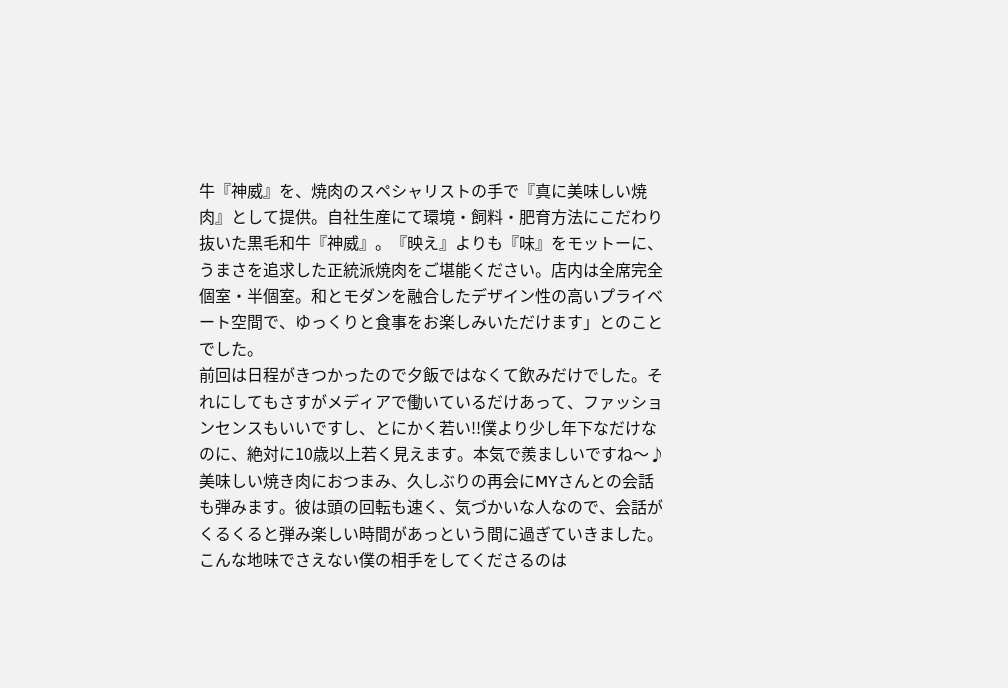牛『神威』を、焼肉のスペシャリストの手で『真に美味しい焼肉』として提供。自社生産にて環境・飼料・肥育方法にこだわり抜いた黒毛和牛『神威』。『映え』よりも『味』をモットーに、うまさを追求した正統派焼肉をご堪能ください。店内は全席完全個室・半個室。和とモダンを融合したデザイン性の高いプライベート空間で、ゆっくりと食事をお楽しみいただけます」とのことでした。
前回は日程がきつかったので夕飯ではなくて飲みだけでした。それにしてもさすがメディアで働いているだけあって、ファッションセンスもいいですし、とにかく若い!!僕より少し年下なだけなのに、絶対に10歳以上若く見えます。本気で羨ましいですね〜♪
美味しい焼き肉におつまみ、久しぶりの再会にMYさんとの会話も弾みます。彼は頭の回転も速く、気づかいな人なので、会話がくるくると弾み楽しい時間があっという間に過ぎていきました。こんな地味でさえない僕の相手をしてくださるのは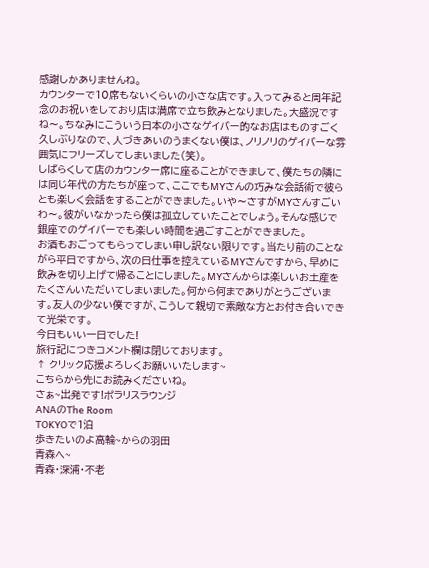感謝しかありませんね。
カウンターで10席もないくらいの小さな店です。入ってみると周年記念のお祝いをしており店は満席で立ち飲みとなりました。大盛況ですね〜。ちなみにこういう日本の小さなゲイバー的なお店はものすごく久しぶりなので、人づきあいのうまくない僕は、ノリノリのゲイバーな雰囲気にフリーズしてしまいました(笑)。
しばらくして店のカウンター席に座ることができまして、僕たちの隣には同じ年代の方たちが座って、ここでもMYさんの巧みな会話術で彼らとも楽しく会話をすることができました。いや〜さすがMYさんすごいわ〜。彼がいなかったら僕は孤立していたことでしょう。そんな感じで銀座でのゲイバーでも楽しい時間を過ごすことができました。
お酒もおごってもらってしまい申し訳ない限りです。当たり前のことながら平日ですから、次の日仕事を控えているMYさんですから、早めに飲みを切り上げて帰ることにしました。MYさんからは楽しいお土産をたくさんいただいてしまいました。何から何までありがとうございます。友人の少ない僕ですが、こうして親切で素敵な方とお付き合いできて光栄です。
今日もいい一日でした!
旅行記につきコメント欄は閉じております。
↑ クリック応援よろしくお願いいたします~
こちらから先にお読みくださいね。
さぁ~出発です!ポラリスラウンジ
ANAのThe Room
TOKYOで1泊
歩きたいのよ高輪~からの羽田
青森へ~
青森・深浦・不老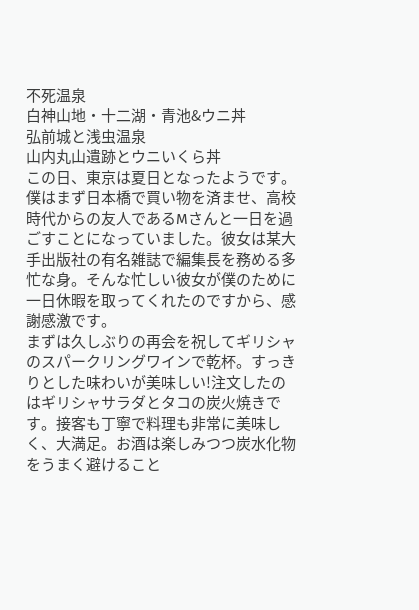不死温泉
白神山地・十二湖・青池&ウニ丼
弘前城と浅虫温泉
山内丸山遺跡とウニいくら丼
この日、東京は夏日となったようです。僕はまず日本橋で買い物を済ませ、高校時代からの友人であるMさんと一日を過ごすことになっていました。彼女は某大手出版社の有名雑誌で編集長を務める多忙な身。そんな忙しい彼女が僕のために一日休暇を取ってくれたのですから、感謝感激です。
まずは久しぶりの再会を祝してギリシャのスパークリングワインで乾杯。すっきりとした味わいが美味しい!注文したのはギリシャサラダとタコの炭火焼きです。接客も丁寧で料理も非常に美味しく、大満足。お酒は楽しみつつ炭水化物をうまく避けること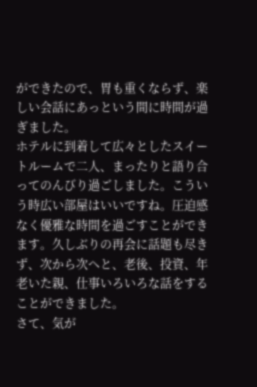ができたので、胃も重くならず、楽しい会話にあっという間に時間が過ぎました。
ホテルに到着して広々としたスイートルームで二人、まったりと語り合ってのんびり過ごしました。こういう時広い部屋はいいですね。圧迫感なく優雅な時間を過ごすことができます。久しぶりの再会に話題も尽きず、次から次へと、老後、投資、年老いた親、仕事いろいろな話をすることができました。
さて、気が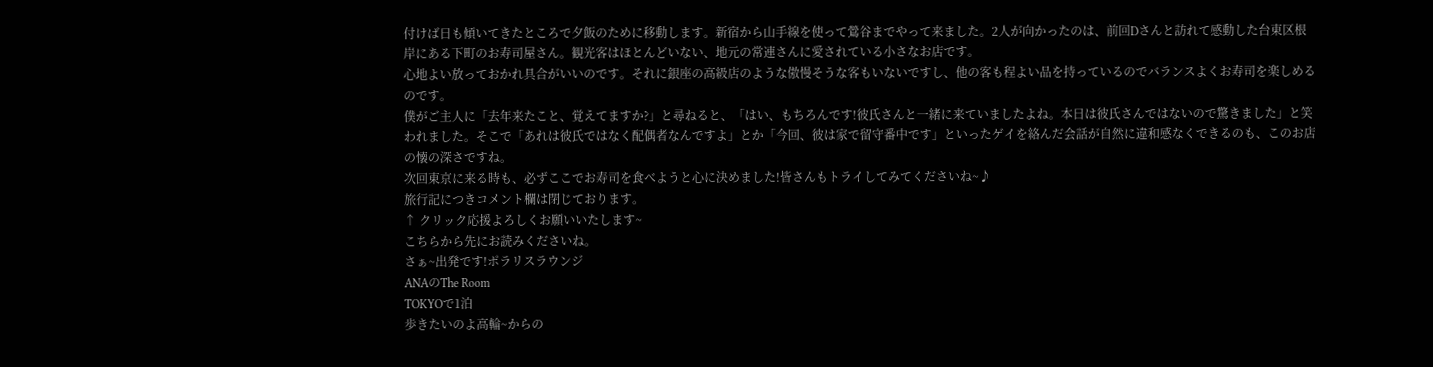付けば日も傾いてきたところで夕飯のために移動します。新宿から山手線を使って鶯谷までやって来ました。2人が向かったのは、前回Dさんと訪れて感動した台東区根岸にある下町のお寿司屋さん。観光客はほとんどいない、地元の常連さんに愛されている小さなお店です。
心地よい放っておかれ具合がいいのです。それに銀座の高級店のような傲慢そうな客もいないですし、他の客も程よい品を持っているのでバランスよくお寿司を楽しめるのです。
僕がご主人に「去年来たこと、覚えてますか?」と尋ねると、「はい、もちろんです!彼氏さんと一緒に来ていましたよね。本日は彼氏さんではないので驚きました」と笑われました。そこで「あれは彼氏ではなく配偶者なんですよ」とか「今回、彼は家で留守番中です」といったゲイを絡んだ会話が自然に違和感なくできるのも、このお店の懐の深さですね。
次回東京に来る時も、必ずここでお寿司を食べようと心に決めました!皆さんもトライしてみてくださいね~♪
旅行記につきコメント欄は閉じております。
↑ クリック応援よろしくお願いいたします~
こちらから先にお読みくださいね。
さぁ~出発です!ポラリスラウンジ
ANAのThe Room
TOKYOで1泊
歩きたいのよ高輪~からの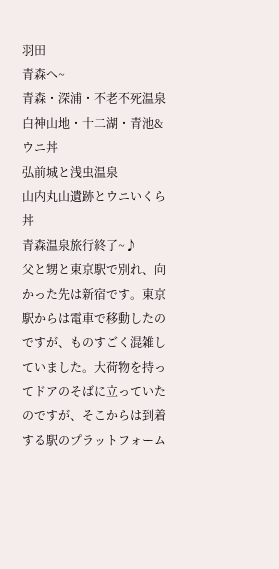羽田
青森へ~
青森・深浦・不老不死温泉
白神山地・十二湖・青池&ウニ丼
弘前城と浅虫温泉
山内丸山遺跡とウニいくら丼
青森温泉旅行終了~♪
父と甥と東京駅で別れ、向かった先は新宿です。東京駅からは電車で移動したのですが、ものすごく混雑していました。大荷物を持ってドアのそばに立っていたのですが、そこからは到着する駅のプラットフォーム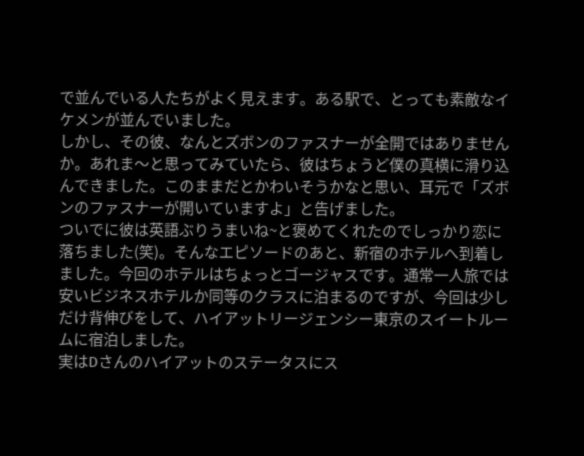で並んでいる人たちがよく見えます。ある駅で、とっても素敵なイケメンが並んでいました。
しかし、その彼、なんとズボンのファスナーが全開ではありませんか。あれま〜と思ってみていたら、彼はちょうど僕の真横に滑り込んできました。このままだとかわいそうかなと思い、耳元で「ズボンのファスナーが開いていますよ」と告げました。
ついでに彼は英語ぶりうまいね~と褒めてくれたのでしっかり恋に落ちました(笑)。そんなエピソードのあと、新宿のホテルへ到着しました。今回のホテルはちょっとゴージャスです。通常一人旅では安いビジネスホテルか同等のクラスに泊まるのですが、今回は少しだけ背伸びをして、ハイアットリージェンシー東京のスイートルームに宿泊しました。
実はDさんのハイアットのステータスにス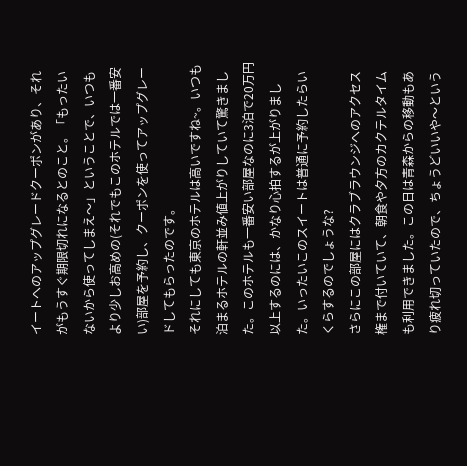イートへのアップグレードクーポンがあり、それがもうすぐ期限切れになるとのこと。「もったいないから使ってしまえ〜」ということで、いつもより少しお高めの(それでもこのホテルでは一番安い)部屋を予約し、クーポンを使ってアップグレードしてもらったのです。
それにしても東京のホテルは高いですね~。いつも泊まるホテルの軒並み値上がりしていて驚きました。このホテルも一番安い部屋なのに3泊で20万円以上するのには、かなり心拍するが上がりました。いったいこのスイートは普通に予約したらいくらするのでしょうな?
さらにこの部屋にはクラブラウンジへのアクセス権まで付いていて、朝食や夕方のカクテルタイムも利用できました。この日は青森からの移動もあり疲れ切っていたので、ちょうどいいや〜という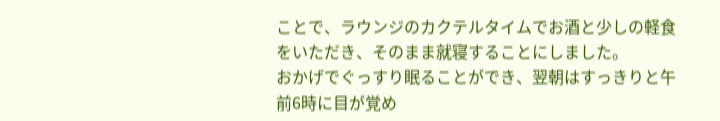ことで、ラウンジのカクテルタイムでお酒と少しの軽食をいただき、そのまま就寝することにしました。
おかげでぐっすり眠ることができ、翌朝はすっきりと午前6時に目が覚め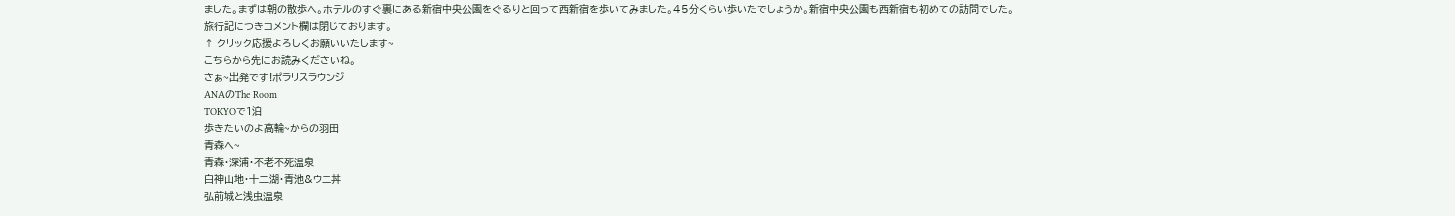ました。まずは朝の散歩へ。ホテルのすぐ裏にある新宿中央公園をぐるりと回って西新宿を歩いてみました。45分くらい歩いたでしょうか。新宿中央公園も西新宿も初めての訪問でした。
旅行記につきコメント欄は閉じております。
↑ クリック応援よろしくお願いいたします~
こちらから先にお読みくださいね。
さぁ~出発です!ポラリスラウンジ
ANAのThe Room
TOKYOで1泊
歩きたいのよ高輪~からの羽田
青森へ~
青森・深浦・不老不死温泉
白神山地・十二湖・青池&ウニ丼
弘前城と浅虫温泉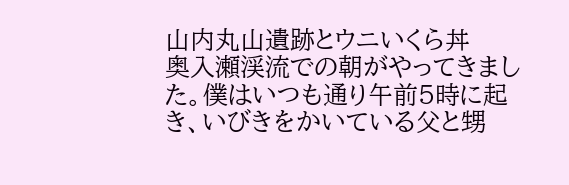山内丸山遺跡とウニいくら丼
奥入瀬渓流での朝がやってきました。僕はいつも通り午前5時に起き、いびきをかいている父と甥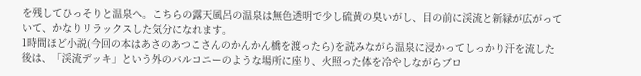を残してひっそりと温泉へ。こちらの露天風呂の温泉は無色透明で少し硫黄の臭いがし、目の前に渓流と新緑が広がっていて、かなりリラックスした気分になれます。
1時間ほど小説(今回の本はあさのあつこさんのかんかん橋を渡ったら)を読みながら温泉に浸かってしっかり汗を流した後は、「渓流デッキ」という外のバルコニーのような場所に座り、火照った体を冷やしながらブロ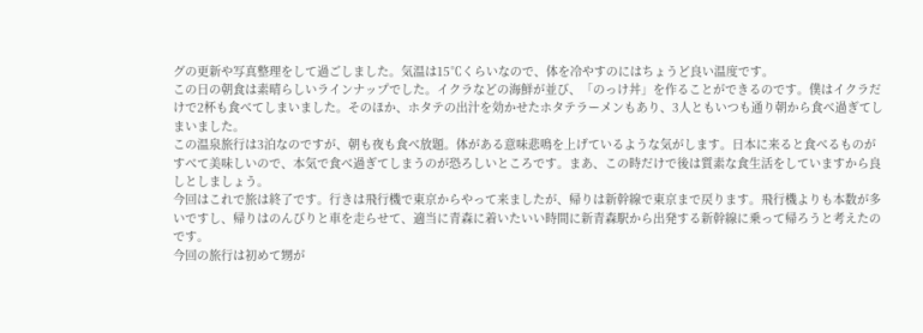グの更新や写真整理をして過ごしました。気温は15℃くらいなので、体を冷やすのにはちょうど良い温度です。
この日の朝食は素晴らしいラインナップでした。イクラなどの海鮮が並び、「のっけ丼」を作ることができるのです。僕はイクラだけで2杯も食べてしまいました。そのほか、ホタテの出汁を効かせたホタテラーメンもあり、3人ともいつも通り朝から食べ過ぎてしまいました。
この温泉旅行は3泊なのですが、朝も夜も食べ放題。体がある意味悲鳴を上げているような気がします。日本に来ると食べるものがすべて美味しいので、本気で食べ過ぎてしまうのが恐ろしいところです。まあ、この時だけで後は質素な食生活をしていますから良しとしましょう。
今回はこれで旅は終了です。行きは飛行機で東京からやって来ましたが、帰りは新幹線で東京まで戻ります。飛行機よりも本数が多いですし、帰りはのんびりと車を走らせて、適当に青森に着いたいい時間に新青森駅から出発する新幹線に乗って帰ろうと考えたのです。
今回の旅行は初めて甥が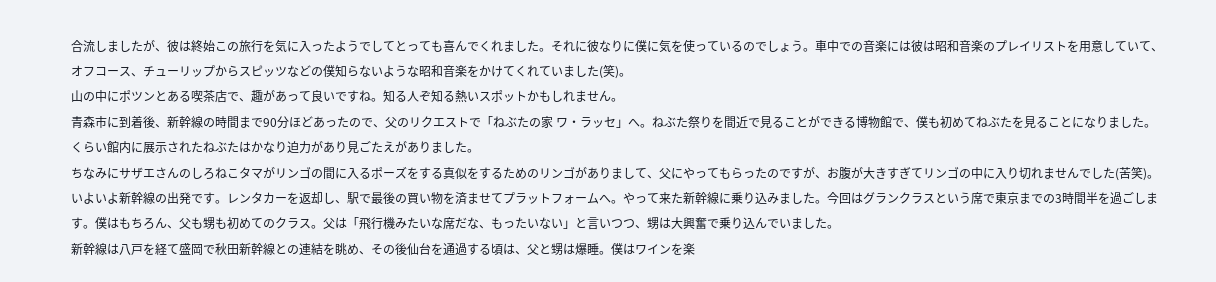合流しましたが、彼は終始この旅行を気に入ったようでしてとっても喜んでくれました。それに彼なりに僕に気を使っているのでしょう。車中での音楽には彼は昭和音楽のプレイリストを用意していて、オフコース、チューリップからスピッツなどの僕知らないような昭和音楽をかけてくれていました(笑)。
山の中にポツンとある喫茶店で、趣があって良いですね。知る人ぞ知る熱いスポットかもしれません。
青森市に到着後、新幹線の時間まで90分ほどあったので、父のリクエストで「ねぶたの家 ワ・ラッセ」へ。ねぶた祭りを間近で見ることができる博物館で、僕も初めてねぶたを見ることになりました。くらい館内に展示されたねぶたはかなり迫力があり見ごたえがありました。
ちなみにサザエさんのしろねこタマがリンゴの間に入るポーズをする真似をするためのリンゴがありまして、父にやってもらったのですが、お腹が大きすぎてリンゴの中に入り切れませんでした(苦笑)。
いよいよ新幹線の出発です。レンタカーを返却し、駅で最後の買い物を済ませてプラットフォームへ。やって来た新幹線に乗り込みました。今回はグランクラスという席で東京までの3時間半を過ごします。僕はもちろん、父も甥も初めてのクラス。父は「飛行機みたいな席だな、もったいない」と言いつつ、甥は大興奮で乗り込んでいました。
新幹線は八戸を経て盛岡で秋田新幹線との連結を眺め、その後仙台を通過する頃は、父と甥は爆睡。僕はワインを楽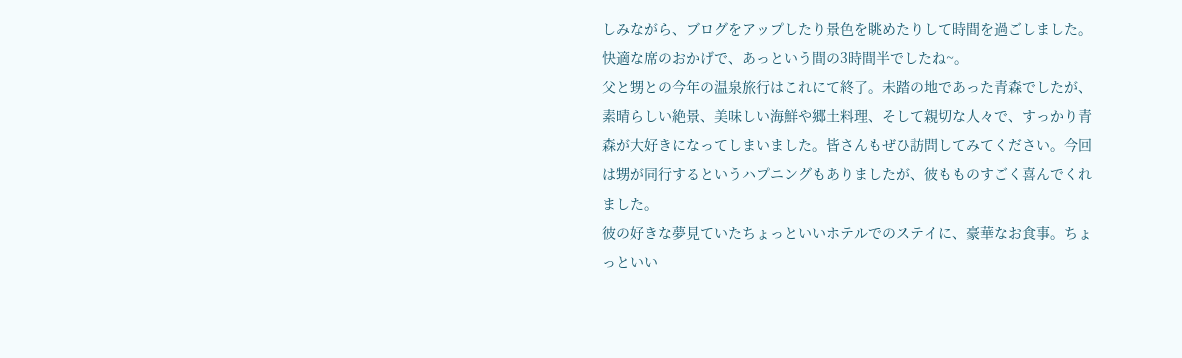しみながら、ブログをアップしたり景色を眺めたりして時間を過ごしました。快適な席のおかげで、あっという間の3時間半でしたね~。
父と甥との今年の温泉旅行はこれにて終了。未踏の地であった青森でしたが、素晴らしい絶景、美味しい海鮮や郷土料理、そして親切な人々で、すっかり青森が大好きになってしまいました。皆さんもぜひ訪問してみてください。今回は甥が同行するというハプニングもありましたが、彼もものすごく喜んでくれました。
彼の好きな夢見ていたちょっといいホテルでのステイに、豪華なお食事。ちょっといい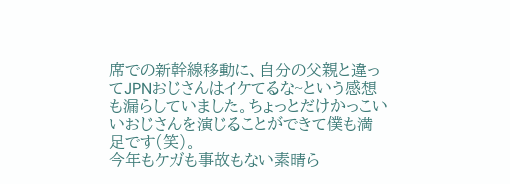席での新幹線移動に、自分の父親と違ってJPNおじさんはイケてるな~という感想も漏らしていました。ちょっとだけかっこいいおじさんを演じることができて僕も満足です(笑)。
今年もケガも事故もない素晴ら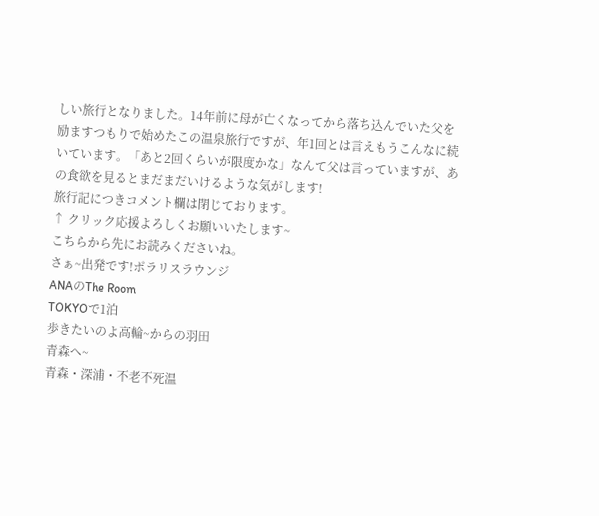しい旅行となりました。14年前に母が亡くなってから落ち込んでいた父を励ますつもりで始めたこの温泉旅行ですが、年1回とは言えもうこんなに続いています。「あと2回くらいが限度かな」なんて父は言っていますが、あの食欲を見るとまだまだいけるような気がします!
旅行記につきコメント欄は閉じております。
↑ クリック応援よろしくお願いいたします~
こちらから先にお読みくださいね。
さぁ~出発です!ポラリスラウンジ
ANAのThe Room
TOKYOで1泊
歩きたいのよ高輪~からの羽田
青森へ~
青森・深浦・不老不死温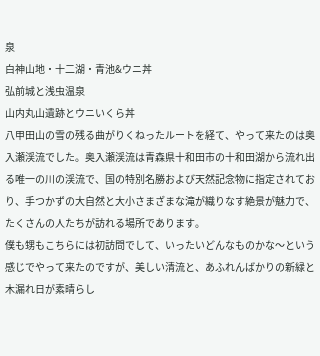泉
白神山地・十二湖・青池&ウニ丼
弘前城と浅虫温泉
山内丸山遺跡とウニいくら丼
八甲田山の雪の残る曲がりくねったルートを経て、やって来たのは奥入瀬渓流でした。奥入瀬渓流は青森県十和田市の十和田湖から流れ出る唯一の川の渓流で、国の特別名勝および天然記念物に指定されており、手つかずの大自然と大小さまざまな滝が織りなす絶景が魅力で、たくさんの人たちが訪れる場所であります。
僕も甥もこちらには初訪問でして、いったいどんなものかな〜という感じでやって来たのですが、美しい清流と、あふれんばかりの新緑と木漏れ日が素晴らし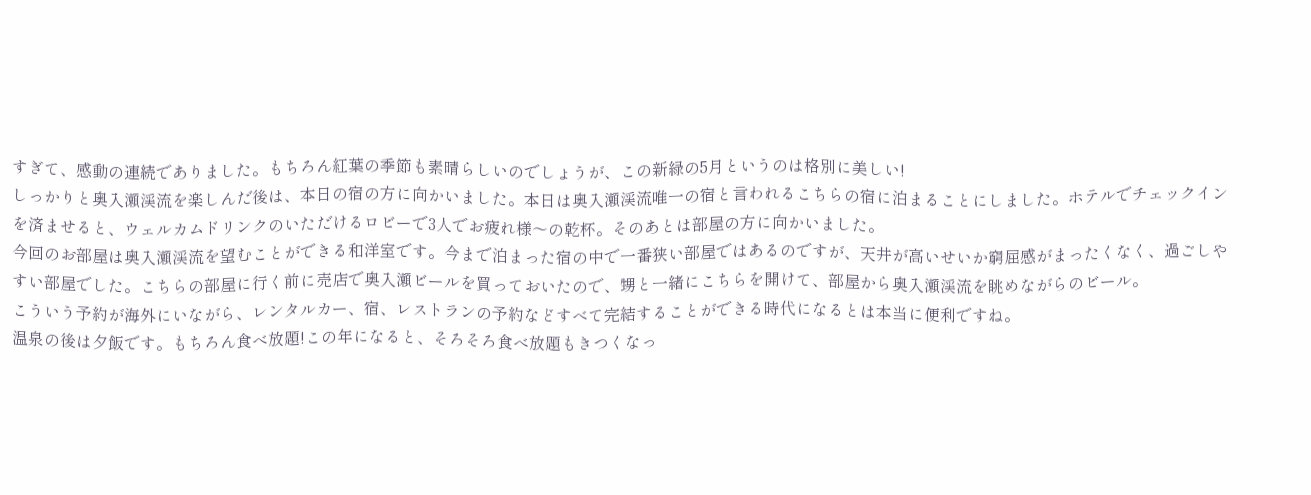すぎて、感動の連続でありました。もちろん紅葉の季節も素晴らしいのでしょうが、この新緑の5月というのは格別に美しい!
しっかりと奥入瀬渓流を楽しんだ後は、本日の宿の方に向かいました。本日は奥入瀬渓流唯一の宿と言われるこちらの宿に泊まることにしました。ホテルでチェックインを済ませると、ウェルカムドリンクのいただけるロビーで3人でお疲れ様〜の乾杯。そのあとは部屋の方に向かいました。
今回のお部屋は奥入瀬渓流を望むことができる和洋室です。今まで泊まった宿の中で一番狭い部屋ではあるのですが、天井が高いせいか窮屈感がまったくなく、過ごしやすい部屋でした。こちらの部屋に行く前に売店で奥入瀬ビールを買っておいたので、甥と一緒にこちらを開けて、部屋から奥入瀬渓流を眺めながらのビール。
こういう予約が海外にいながら、レンタルカー、宿、レストランの予約などすべて完結することができる時代になるとは本当に便利ですね。
温泉の後は夕飯です。もちろん食べ放題!この年になると、そろそろ食べ放題もきつくなっ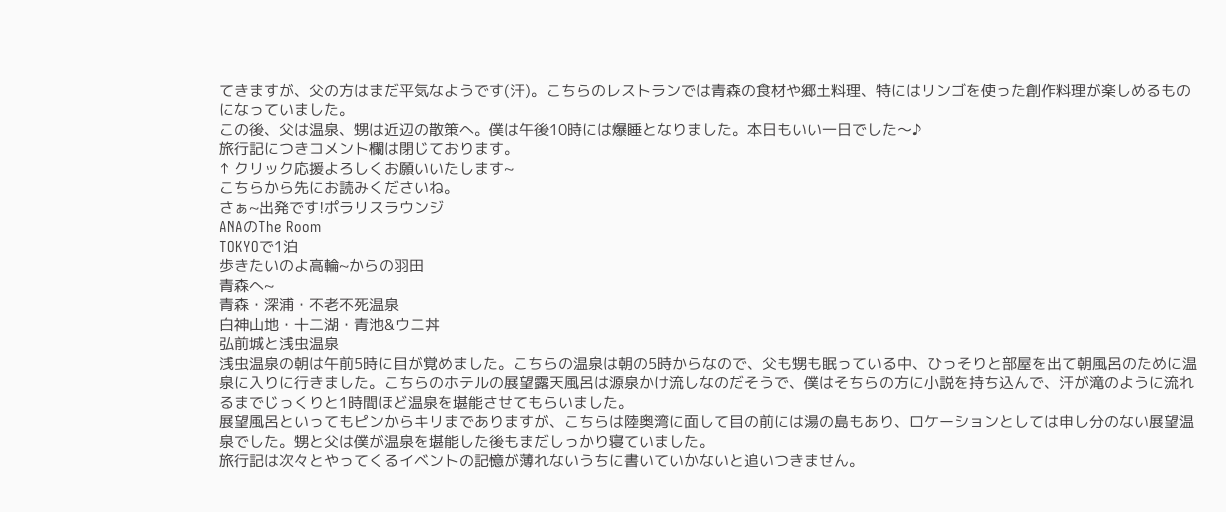てきますが、父の方はまだ平気なようです(汗)。こちらのレストランでは青森の食材や郷土料理、特にはリンゴを使った創作料理が楽しめるものになっていました。
この後、父は温泉、甥は近辺の散策へ。僕は午後10時には爆睡となりました。本日もいい一日でした〜♪
旅行記につきコメント欄は閉じております。
↑ クリック応援よろしくお願いいたします~
こちらから先にお読みくださいね。
さぁ~出発です!ポラリスラウンジ
ANAのThe Room
TOKYOで1泊
歩きたいのよ高輪~からの羽田
青森へ~
青森・深浦・不老不死温泉
白神山地・十二湖・青池&ウニ丼
弘前城と浅虫温泉
浅虫温泉の朝は午前5時に目が覚めました。こちらの温泉は朝の5時からなので、父も甥も眠っている中、ひっそりと部屋を出て朝風呂のために温泉に入りに行きました。こちらのホテルの展望露天風呂は源泉かけ流しなのだそうで、僕はそちらの方に小説を持ち込んで、汗が滝のように流れるまでじっくりと1時間ほど温泉を堪能させてもらいました。
展望風呂といってもピンからキリまでありますが、こちらは陸奥湾に面して目の前には湯の島もあり、ロケーションとしては申し分のない展望温泉でした。甥と父は僕が温泉を堪能した後もまだしっかり寝ていました。
旅行記は次々とやってくるイベントの記憶が薄れないうちに書いていかないと追いつきません。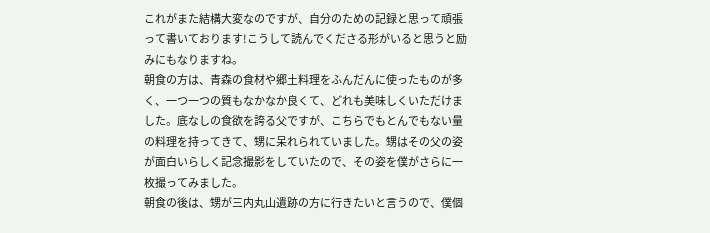これがまた結構大変なのですが、自分のための記録と思って頑張って書いております!こうして読んでくださる形がいると思うと励みにもなりますね。
朝食の方は、青森の食材や郷土料理をふんだんに使ったものが多く、一つ一つの質もなかなか良くて、どれも美味しくいただけました。底なしの食欲を誇る父ですが、こちらでもとんでもない量の料理を持ってきて、甥に呆れられていました。甥はその父の姿が面白いらしく記念撮影をしていたので、その姿を僕がさらに一枚撮ってみました。
朝食の後は、甥が三内丸山遺跡の方に行きたいと言うので、僕個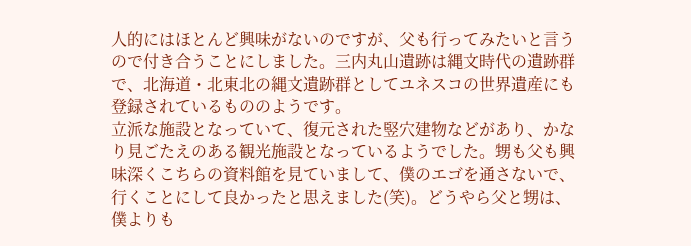人的にはほとんど興味がないのですが、父も行ってみたいと言うので付き合うことにしました。三内丸山遺跡は縄文時代の遺跡群で、北海道・北東北の縄文遺跡群としてユネスコの世界遺産にも登録されているもののようです。
立派な施設となっていて、復元された竪穴建物などがあり、かなり見ごたえのある観光施設となっているようでした。甥も父も興味深くこちらの資料館を見ていまして、僕のエゴを通さないで、行くことにして良かったと思えました(笑)。どうやら父と甥は、僕よりも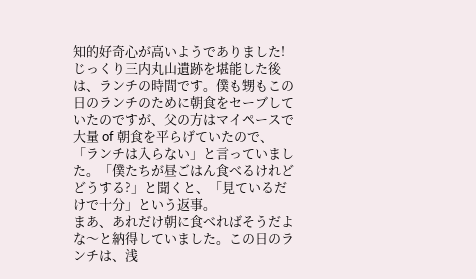知的好奇心が高いようでありました!
じっくり三内丸山遺跡を堪能した後は、ランチの時間です。僕も甥もこの日のランチのために朝食をセーブしていたのですが、父の方はマイペースで大量 of 朝食を平らげていたので、「ランチは入らない」と言っていました。「僕たちが昼ごはん食べるけれどどうする?」と聞くと、「見ているだけで十分」という返事。
まあ、あれだけ朝に食べればそうだよな〜と納得していました。この日のランチは、浅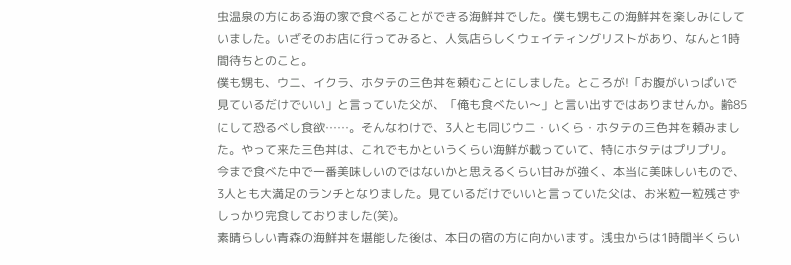虫温泉の方にある海の家で食べることができる海鮮丼でした。僕も甥もこの海鮮丼を楽しみにしていました。いざそのお店に行ってみると、人気店らしくウェイティングリストがあり、なんと1時間待ちとのこと。
僕も甥も、ウニ、イクラ、ホタテの三色丼を頼むことにしました。ところが!「お腹がいっぱいで見ているだけでいい」と言っていた父が、「俺も食べたい〜」と言い出すではありませんか。齢85にして恐るべし食欲……。そんなわけで、3人とも同じウニ・いくら・ホタテの三色丼を頼みました。やって来た三色丼は、これでもかというくらい海鮮が載っていて、特にホタテはプリプリ。
今まで食べた中で一番美味しいのではないかと思えるくらい甘みが強く、本当に美味しいもので、3人とも大満足のランチとなりました。見ているだけでいいと言っていた父は、お米粒一粒残さずしっかり完食しておりました(笑)。
素晴らしい青森の海鮮丼を堪能した後は、本日の宿の方に向かいます。浅虫からは1時間半くらい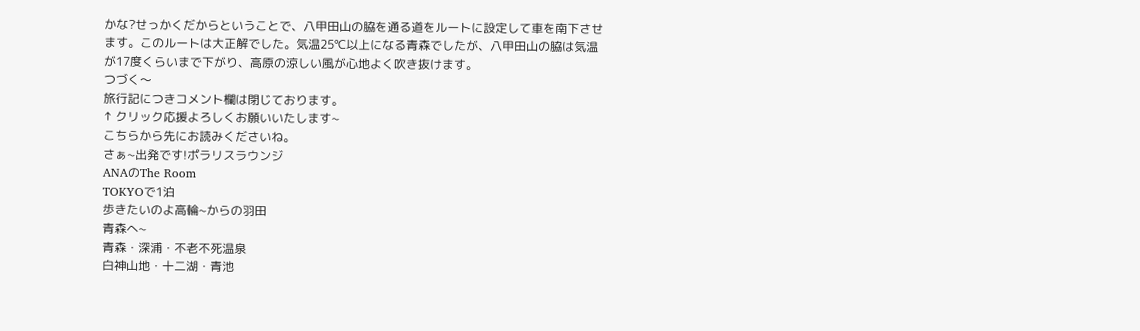かな?せっかくだからということで、八甲田山の脇を通る道をルートに設定して車を南下させます。このルートは大正解でした。気温25℃以上になる青森でしたが、八甲田山の脇は気温が17度くらいまで下がり、高原の涼しい風が心地よく吹き抜けます。
つづく〜
旅行記につきコメント欄は閉じております。
↑ クリック応援よろしくお願いいたします~
こちらから先にお読みくださいね。
さぁ~出発です!ポラリスラウンジ
ANAのThe Room
TOKYOで1泊
歩きたいのよ高輪~からの羽田
青森へ~
青森・深浦・不老不死温泉
白神山地・十二湖・青池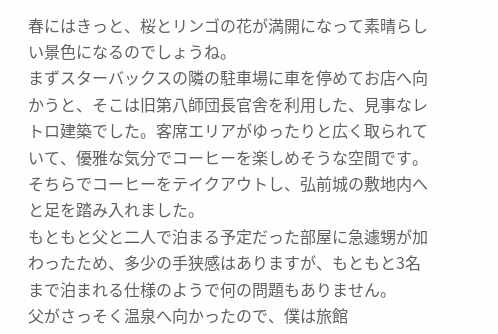春にはきっと、桜とリンゴの花が満開になって素晴らしい景色になるのでしょうね。
まずスターバックスの隣の駐車場に車を停めてお店へ向かうと、そこは旧第八師団長官舎を利用した、見事なレトロ建築でした。客席エリアがゆったりと広く取られていて、優雅な気分でコーヒーを楽しめそうな空間です。そちらでコーヒーをテイクアウトし、弘前城の敷地内へと足を踏み入れました。
もともと父と二人で泊まる予定だった部屋に急遽甥が加わったため、多少の手狭感はありますが、もともと3名まで泊まれる仕様のようで何の問題もありません。
父がさっそく温泉へ向かったので、僕は旅館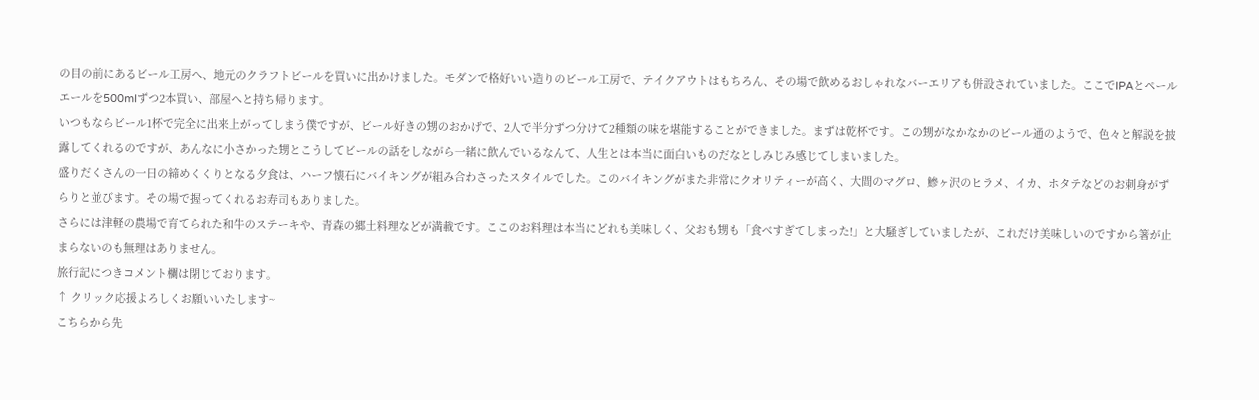の目の前にあるビール工房へ、地元のクラフトビールを買いに出かけました。モダンで格好いい造りのビール工房で、テイクアウトはもちろん、その場で飲めるおしゃれなバーエリアも併設されていました。ここでIPAとペールエールを500mlずつ2本買い、部屋へと持ち帰ります。
いつもならビール1杯で完全に出来上がってしまう僕ですが、ビール好きの甥のおかげで、2人で半分ずつ分けて2種類の味を堪能することができました。まずは乾杯です。この甥がなかなかのビール通のようで、色々と解説を披露してくれるのですが、あんなに小さかった甥とこうしてビールの話をしながら一緒に飲んでいるなんて、人生とは本当に面白いものだなとしみじみ感じてしまいました。
盛りだくさんの一日の締めくくりとなる夕食は、ハーフ懐石にバイキングが組み合わさったスタイルでした。このバイキングがまた非常にクオリティーが高く、大間のマグロ、鰺ヶ沢のヒラメ、イカ、ホタテなどのお刺身がずらりと並びます。その場で握ってくれるお寿司もありました。
さらには津軽の農場で育てられた和牛のステーキや、青森の郷土料理などが満載です。ここのお料理は本当にどれも美味しく、父おも甥も「食べすぎてしまった!」と大騒ぎしていましたが、これだけ美味しいのですから箸が止まらないのも無理はありません。
旅行記につきコメント欄は閉じております。
↑ クリック応援よろしくお願いいたします~
こちらから先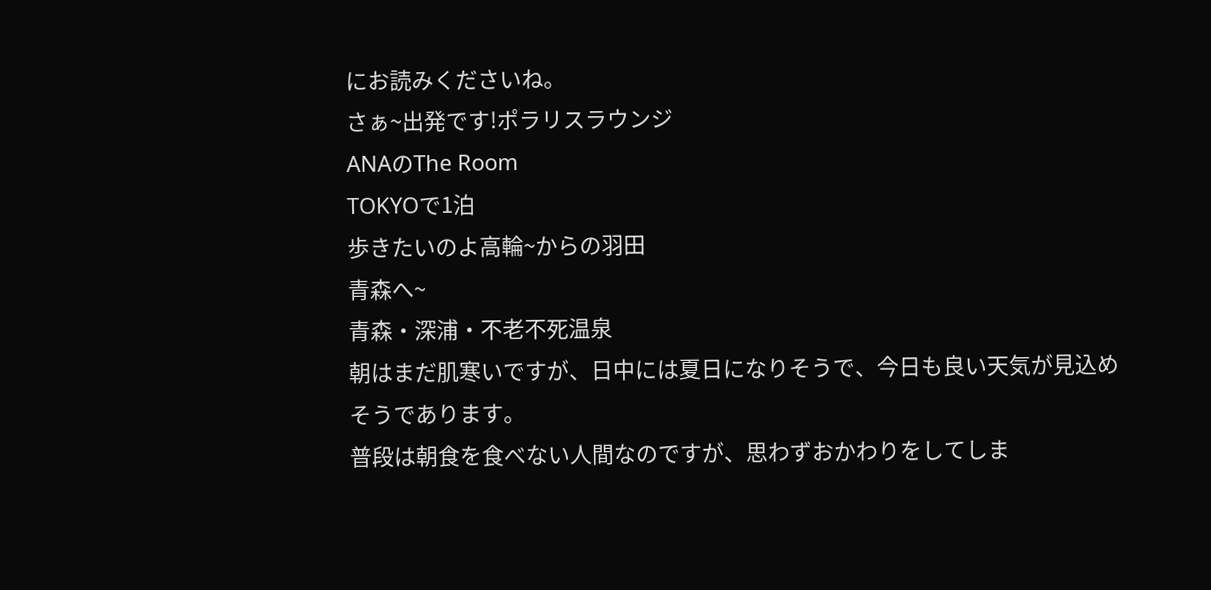にお読みくださいね。
さぁ~出発です!ポラリスラウンジ
ANAのThe Room
TOKYOで1泊
歩きたいのよ高輪~からの羽田
青森へ~
青森・深浦・不老不死温泉
朝はまだ肌寒いですが、日中には夏日になりそうで、今日も良い天気が見込めそうであります。
普段は朝食を食べない人間なのですが、思わずおかわりをしてしま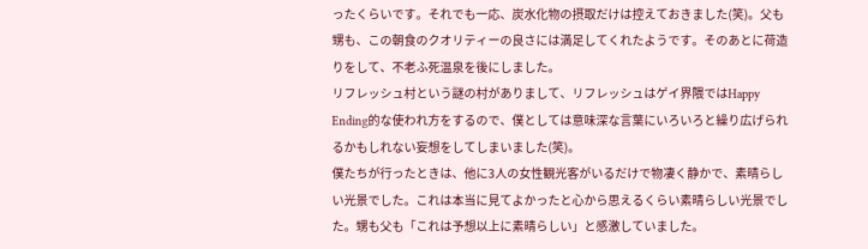ったくらいです。それでも一応、炭水化物の摂取だけは控えておきました(笑)。父も甥も、この朝食のクオリティーの良さには満足してくれたようです。そのあとに荷造りをして、不老ふ死温泉を後にしました。
リフレッシュ村という謎の村がありまして、リフレッシュはゲイ界隈ではHappy Ending的な使われ方をするので、僕としては意味深な言葉にいろいろと繰り広げられるかもしれない妄想をしてしまいました(笑)。
僕たちが行ったときは、他に3人の女性観光客がいるだけで物凄く静かで、素晴らしい光景でした。これは本当に見てよかったと心から思えるくらい素晴らしい光景でした。甥も父も「これは予想以上に素晴らしい」と感激していました。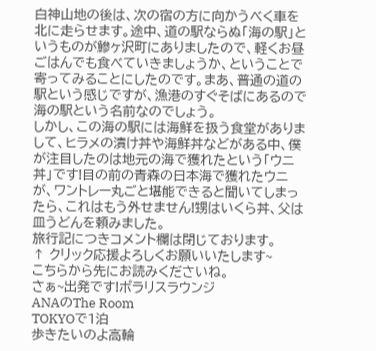白神山地の後は、次の宿の方に向かうべく車を北に走らせます。途中、道の駅ならぬ「海の駅」というものが鰺ヶ沢町にありましたので、軽くお昼ごはんでも食べていきましょうか、ということで寄ってみることにしたのです。まあ、普通の道の駅という感じですが、漁港のすぐそばにあるので海の駅という名前なのでしょう。
しかし、この海の駅には海鮮を扱う食堂がありまして、ヒラメの漬け丼や海鮮丼などがある中、僕が注目したのは地元の海で獲れたという「ウニ丼」です!目の前の青森の日本海で獲れたウニが、ワントレー丸ごと堪能できると聞いてしまったら、これはもう外せません!甥はいくら丼、父は皿うどんを頼みました。
旅行記につきコメント欄は閉じております。
↑ クリック応援よろしくお願いいたします~
こちらから先にお読みくださいね。
さぁ~出発です!ポラリスラウンジ
ANAのThe Room
TOKYOで1泊
歩きたいのよ高輪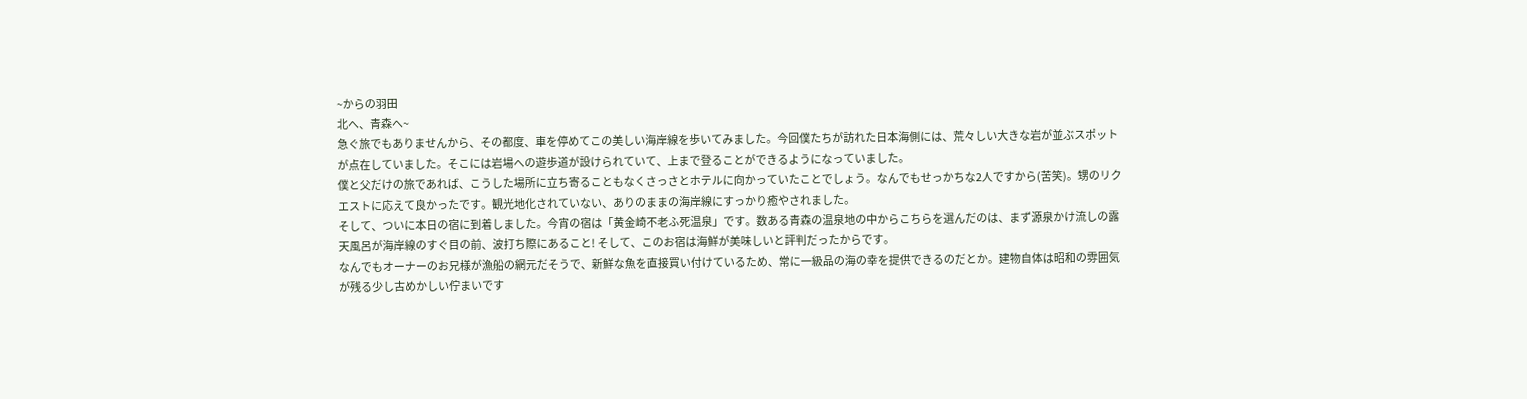~からの羽田
北へ、青森へ~
急ぐ旅でもありませんから、その都度、車を停めてこの美しい海岸線を歩いてみました。今回僕たちが訪れた日本海側には、荒々しい大きな岩が並ぶスポットが点在していました。そこには岩場への遊歩道が設けられていて、上まで登ることができるようになっていました。
僕と父だけの旅であれば、こうした場所に立ち寄ることもなくさっさとホテルに向かっていたことでしょう。なんでもせっかちな2人ですから(苦笑)。甥のリクエストに応えて良かったです。観光地化されていない、ありのままの海岸線にすっかり癒やされました。
そして、ついに本日の宿に到着しました。今宵の宿は「黄金崎不老ふ死温泉」です。数ある青森の温泉地の中からこちらを選んだのは、まず源泉かけ流しの露天風呂が海岸線のすぐ目の前、波打ち際にあること! そして、このお宿は海鮮が美味しいと評判だったからです。
なんでもオーナーのお兄様が漁船の網元だそうで、新鮮な魚を直接買い付けているため、常に一級品の海の幸を提供できるのだとか。建物自体は昭和の雰囲気が残る少し古めかしい佇まいです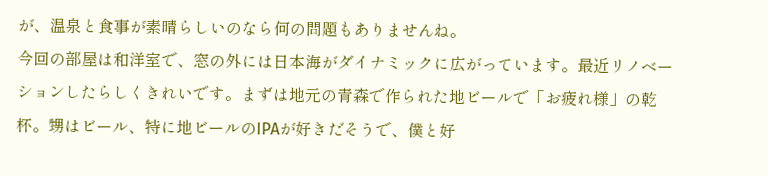が、温泉と食事が素晴らしいのなら何の問題もありませんね。
今回の部屋は和洋室で、窓の外には日本海がダイナミックに広がっています。最近リノベーションしたらしくきれいです。まずは地元の青森で作られた地ビールで「お疲れ様」の乾杯。甥はビール、特に地ビールのIPAが好きだそうで、僕と好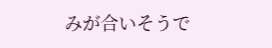みが合いそうで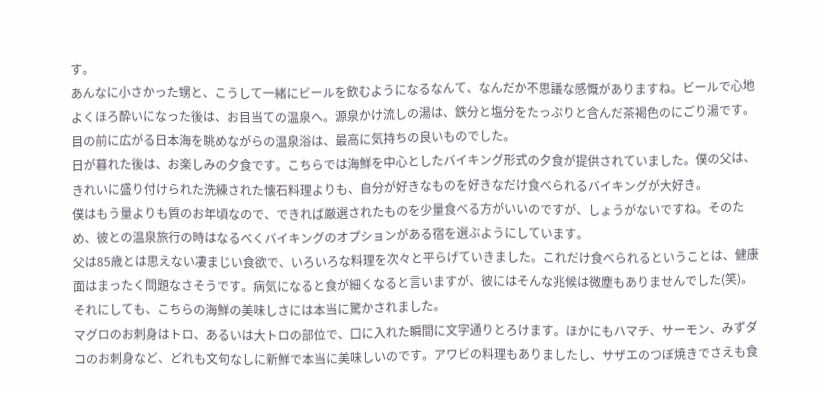す。
あんなに小さかった甥と、こうして一緒にビールを飲むようになるなんて、なんだか不思議な感慨がありますね。ビールで心地よくほろ酔いになった後は、お目当ての温泉へ。源泉かけ流しの湯は、鉄分と塩分をたっぷりと含んだ茶褐色のにごり湯です。目の前に広がる日本海を眺めながらの温泉浴は、最高に気持ちの良いものでした。
日が暮れた後は、お楽しみの夕食です。こちらでは海鮮を中心としたバイキング形式の夕食が提供されていました。僕の父は、きれいに盛り付けられた洗練された懐石料理よりも、自分が好きなものを好きなだけ食べられるバイキングが大好き。
僕はもう量よりも質のお年頃なので、できれば厳選されたものを少量食べる方がいいのですが、しょうがないですね。そのため、彼との温泉旅行の時はなるべくバイキングのオプションがある宿を選ぶようにしています。
父は85歳とは思えない凄まじい食欲で、いろいろな料理を次々と平らげていきました。これだけ食べられるということは、健康面はまったく問題なさそうです。病気になると食が細くなると言いますが、彼にはそんな兆候は微塵もありませんでした(笑)。それにしても、こちらの海鮮の美味しさには本当に驚かされました。
マグロのお刺身はトロ、あるいは大トロの部位で、口に入れた瞬間に文字通りとろけます。ほかにもハマチ、サーモン、みずダコのお刺身など、どれも文句なしに新鮮で本当に美味しいのです。アワビの料理もありましたし、サザエのつぼ焼きでさえも食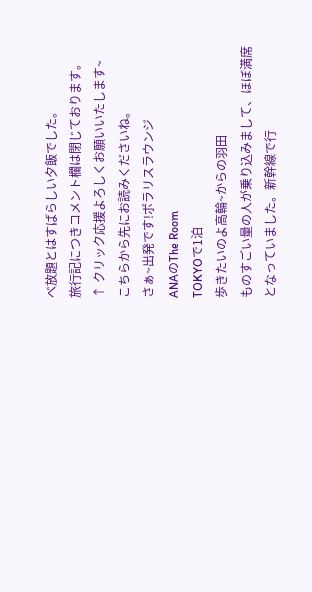べ放題とはすばらしい夕飯でした。
旅行記につきコメント欄は閉じております。
↑ クリック応援よろしくお願いいたします~
こちらから先にお読みくださいね。
さぁ~出発です!ポラリスラウンジ
ANAのThe Room
TOKYOで1泊
歩きたいのよ高輪~からの羽田
ものすごい量の人が乗り込みまして、ほぼ満席となっていました。新幹線で行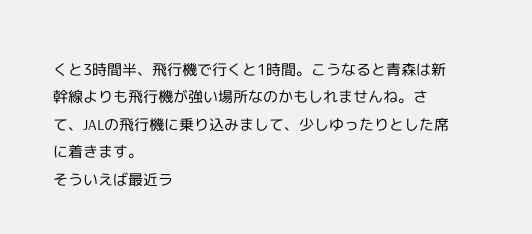くと3時間半、飛行機で行くと1時間。こうなると青森は新幹線よりも飛行機が強い場所なのかもしれませんね。さて、JALの飛行機に乗り込みまして、少しゆったりとした席に着きます。
そういえば最近ラ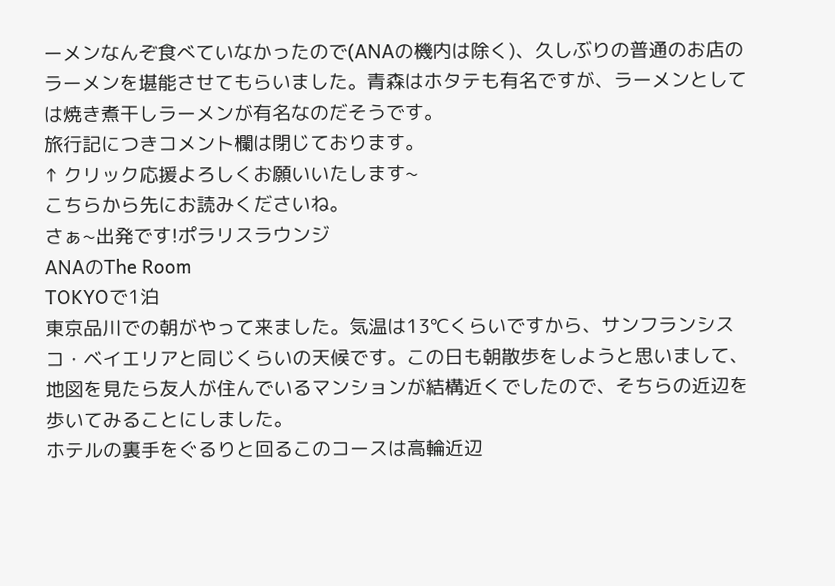ーメンなんぞ食べていなかったので(ANAの機内は除く)、久しぶりの普通のお店のラーメンを堪能させてもらいました。青森はホタテも有名ですが、ラーメンとしては焼き煮干しラーメンが有名なのだそうです。
旅行記につきコメント欄は閉じております。
↑ クリック応援よろしくお願いいたします~
こちらから先にお読みくださいね。
さぁ~出発です!ポラリスラウンジ
ANAのThe Room
TOKYOで1泊
東京品川での朝がやって来ました。気温は13℃くらいですから、サンフランシスコ・ベイエリアと同じくらいの天候です。この日も朝散歩をしようと思いまして、地図を見たら友人が住んでいるマンションが結構近くでしたので、そちらの近辺を歩いてみることにしました。
ホテルの裏手をぐるりと回るこのコースは高輪近辺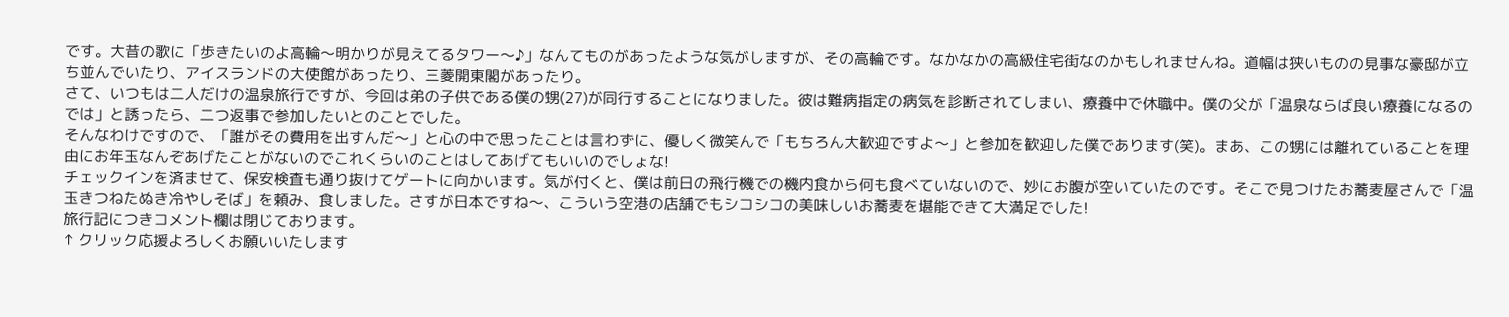です。大昔の歌に「歩きたいのよ高輪〜明かりが見えてるタワー〜♪」なんてものがあったような気がしますが、その高輪です。なかなかの高級住宅街なのかもしれませんね。道幅は狭いものの見事な豪邸が立ち並んでいたり、アイスランドの大使館があったり、三菱開東閣があったり。
さて、いつもは二人だけの温泉旅行ですが、今回は弟の子供である僕の甥(27)が同行することになりました。彼は難病指定の病気を診断されてしまい、療養中で休職中。僕の父が「温泉ならば良い療養になるのでは」と誘ったら、二つ返事で参加したいとのことでした。
そんなわけですので、「誰がその費用を出すんだ〜」と心の中で思ったことは言わずに、優しく微笑んで「もちろん大歓迎ですよ〜」と参加を歓迎した僕であります(笑)。まあ、この甥には離れていることを理由にお年玉なんぞあげたことがないのでこれくらいのことはしてあげてもいいのでしょな!
チェックインを済ませて、保安検査も通り抜けてゲートに向かいます。気が付くと、僕は前日の飛行機での機内食から何も食べていないので、妙にお腹が空いていたのです。そこで見つけたお蕎麦屋さんで「温玉きつねたぬき冷やしそば」を頼み、食しました。さすが日本ですね〜、こういう空港の店舗でもシコシコの美味しいお蕎麦を堪能できて大満足でした!
旅行記につきコメント欄は閉じております。
↑ クリック応援よろしくお願いいたします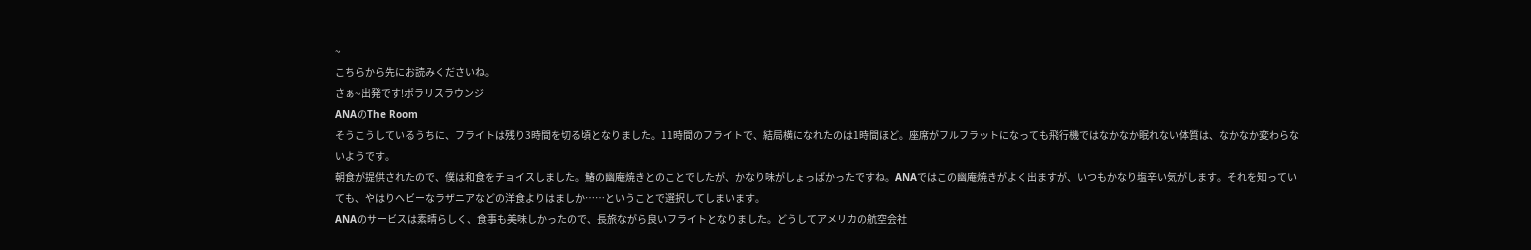~
こちらから先にお読みくださいね。
さぁ~出発です!ポラリスラウンジ
ANAのThe Room
そうこうしているうちに、フライトは残り3時間を切る頃となりました。11時間のフライトで、結局横になれたのは1時間ほど。座席がフルフラットになっても飛行機ではなかなか眠れない体質は、なかなか変わらないようです。
朝食が提供されたので、僕は和食をチョイスしました。鰆の幽庵焼きとのことでしたが、かなり味がしょっぱかったですね。ANAではこの幽庵焼きがよく出ますが、いつもかなり塩辛い気がします。それを知っていても、やはりヘビーなラザニアなどの洋食よりはましか……ということで選択してしまいます。
ANAのサービスは素晴らしく、食事も美味しかったので、長旅ながら良いフライトとなりました。どうしてアメリカの航空会社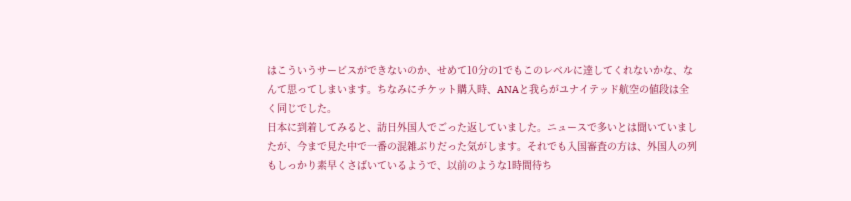はこういうサービスができないのか、せめて10分の1でもこのレベルに達してくれないかな、なんて思ってしまいます。ちなみにチケット購入時、ANAと我らがユナイテッド航空の値段は全く同じでした。
日本に到着してみると、訪日外国人でごった返していました。ニュースで多いとは聞いていましたが、今まで見た中で一番の混雑ぶりだった気がします。それでも入国審査の方は、外国人の列もしっかり素早くさばいているようで、以前のような1時間待ち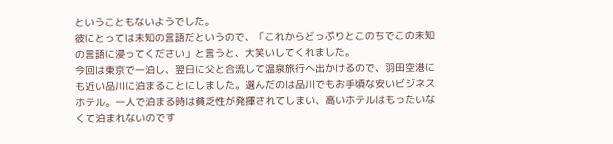ということもないようでした。
彼にとっては未知の言語だというので、「これからどっぷりとこのちでこの未知の言語に浸ってください」と言うと、大笑いしてくれました。
今回は東京で一泊し、翌日に父と合流して温泉旅行へ出かけるので、羽田空港にも近い品川に泊まることにしました。選んだのは品川でもお手頃な安いビジネスホテル。一人で泊まる時は貧乏性が発揮されてしまい、高いホテルはもったいなくて泊まれないのです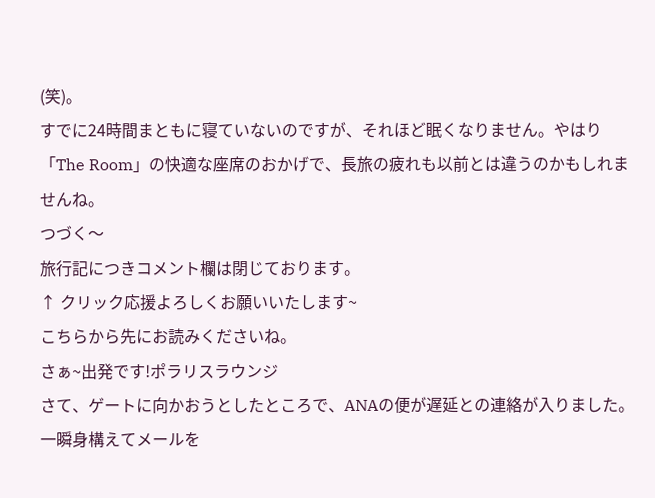(笑)。
すでに24時間まともに寝ていないのですが、それほど眠くなりません。やはり「The Room」の快適な座席のおかげで、長旅の疲れも以前とは違うのかもしれませんね。
つづく〜
旅行記につきコメント欄は閉じております。
↑ クリック応援よろしくお願いいたします~
こちらから先にお読みくださいね。
さぁ~出発です!ポラリスラウンジ
さて、ゲートに向かおうとしたところで、ANAの便が遅延との連絡が入りました。一瞬身構えてメールを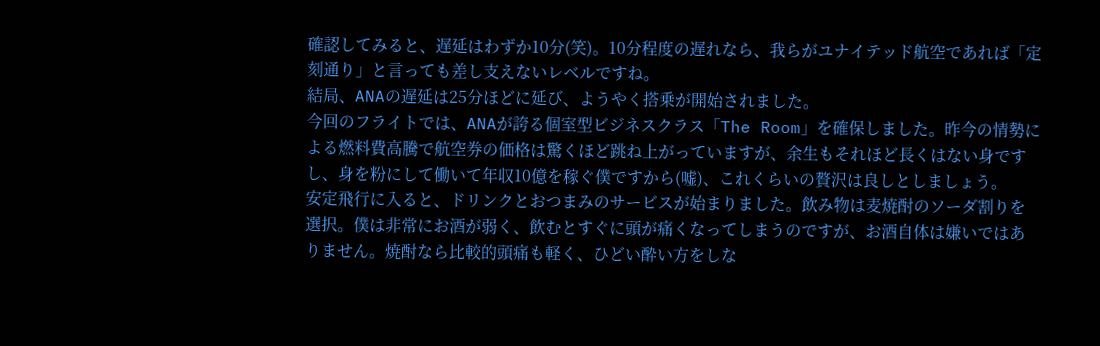確認してみると、遅延はわずか10分(笑)。10分程度の遅れなら、我らがユナイテッド航空であれば「定刻通り」と言っても差し支えないレベルですね。
結局、ANAの遅延は25分ほどに延び、ようやく搭乗が開始されました。
今回のフライトでは、ANAが誇る個室型ビジネスクラス「The Room」を確保しました。昨今の情勢による燃料費高騰で航空券の価格は驚くほど跳ね上がっていますが、余生もそれほど長くはない身ですし、身を粉にして働いて年収10億を稼ぐ僕ですから(嘘)、これくらいの贅沢は良しとしましょう。
安定飛行に入ると、ドリンクとおつまみのサービスが始まりました。飲み物は麦焼酎のソーダ割りを選択。僕は非常にお酒が弱く、飲むとすぐに頭が痛くなってしまうのですが、お酒自体は嫌いではありません。焼酎なら比較的頭痛も軽く、ひどい酔い方をしな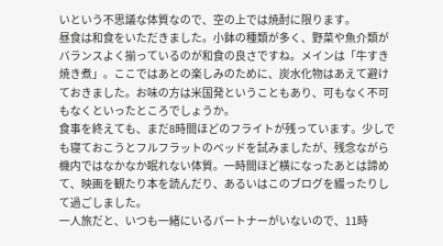いという不思議な体質なので、空の上では焼酎に限ります。
昼食は和食をいただきました。小鉢の種類が多く、野菜や魚介類がバランスよく揃っているのが和食の良さですね。メインは「牛すき焼き煮」。ここではあとの楽しみのために、炭水化物はあえて避けておきました。お味の方は米国発ということもあり、可もなく不可もなくといったところでしょうか。
食事を終えても、まだ8時間ほどのフライトが残っています。少しでも寝ておこうとフルフラットのベッドを試みましたが、残念ながら機内ではなかなか眠れない体質。一時間ほど横になったあとは諦めて、映画を観たり本を読んだり、あるいはこのブログを綴ったりして過ごしました。
一人旅だと、いつも一緒にいるパートナーがいないので、11時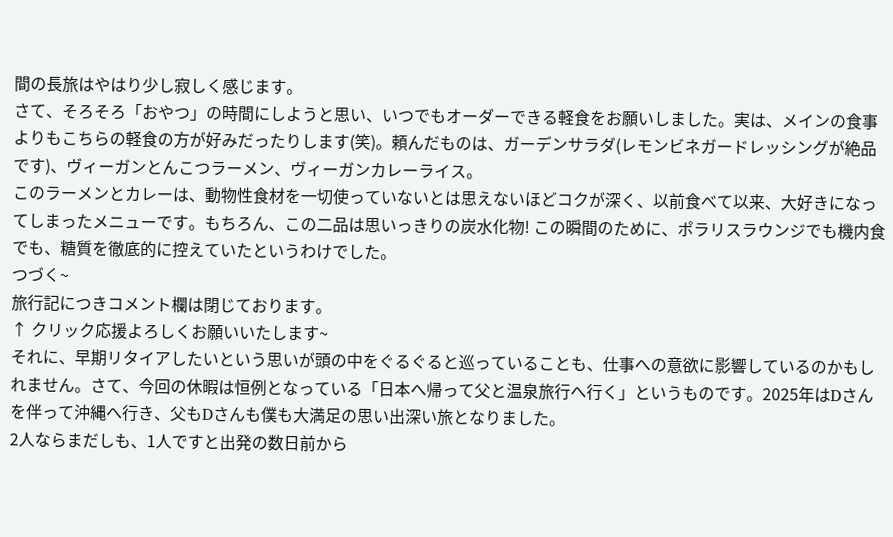間の長旅はやはり少し寂しく感じます。
さて、そろそろ「おやつ」の時間にしようと思い、いつでもオーダーできる軽食をお願いしました。実は、メインの食事よりもこちらの軽食の方が好みだったりします(笑)。頼んだものは、ガーデンサラダ(レモンビネガードレッシングが絶品です)、ヴィーガンとんこつラーメン、ヴィーガンカレーライス。
このラーメンとカレーは、動物性食材を一切使っていないとは思えないほどコクが深く、以前食べて以来、大好きになってしまったメニューです。もちろん、この二品は思いっきりの炭水化物! この瞬間のために、ポラリスラウンジでも機内食でも、糖質を徹底的に控えていたというわけでした。
つづく~
旅行記につきコメント欄は閉じております。
↑ クリック応援よろしくお願いいたします~
それに、早期リタイアしたいという思いが頭の中をぐるぐると巡っていることも、仕事への意欲に影響しているのかもしれません。さて、今回の休暇は恒例となっている「日本へ帰って父と温泉旅行へ行く」というものです。2025年はDさんを伴って沖縄へ行き、父もDさんも僕も大満足の思い出深い旅となりました。
2人ならまだしも、1人ですと出発の数日前から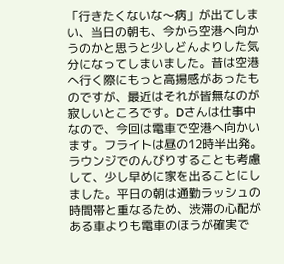「行きたくないな〜病」が出てしまい、当日の朝も、今から空港へ向かうのかと思うと少しどんよりした気分になってしまいました。昔は空港へ行く際にもっと高揚感があったものですが、最近はそれが皆無なのが寂しいところです。Dさんは仕事中なので、今回は電車で空港へ向かいます。フライトは昼の12時半出発。
ラウンジでのんびりすることも考慮して、少し早めに家を出ることにしました。平日の朝は通勤ラッシュの時間帯と重なるため、渋滞の心配がある車よりも電車のほうが確実で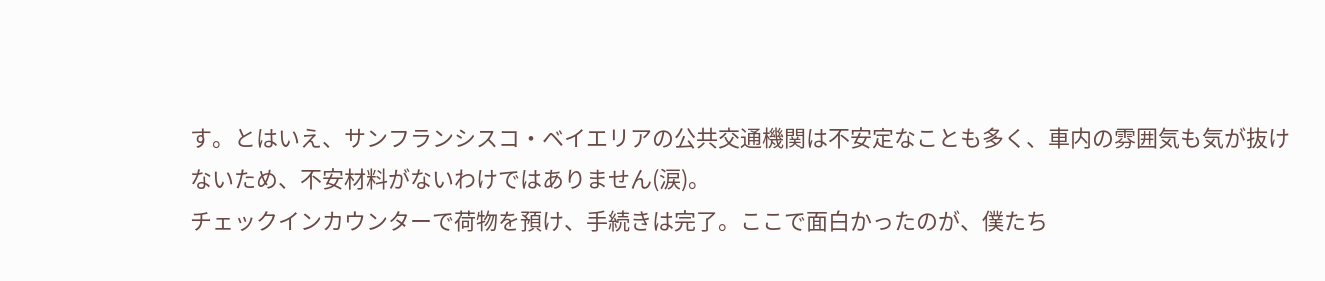す。とはいえ、サンフランシスコ・ベイエリアの公共交通機関は不安定なことも多く、車内の雰囲気も気が抜けないため、不安材料がないわけではありません(涙)。
チェックインカウンターで荷物を預け、手続きは完了。ここで面白かったのが、僕たち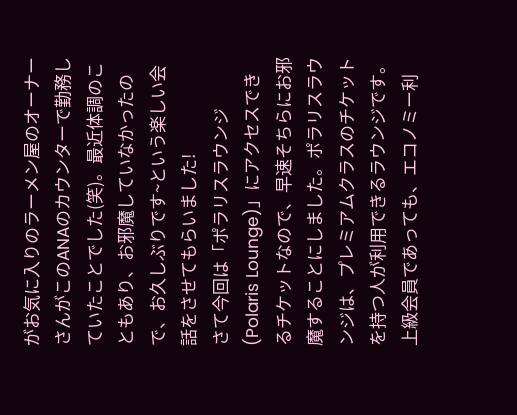がお気に入りのラーメン屋のオーナーさんがこのANAのカウンターで勤務していたことでした(笑)。最近体調のこともあり、お邪魔していなかったので、お久しぶりです~という楽しい会話をさせてもらいました!
さて今回は「ポラリスラウンジ(Polaris Lounge)」にアクセスできるチケットなので、早速そちらにお邪魔することにしました。ポラリスラウンジは、プレミアムクラスのチケットを持つ人が利用できるラウンジです。上級会員であっても、エコノミー利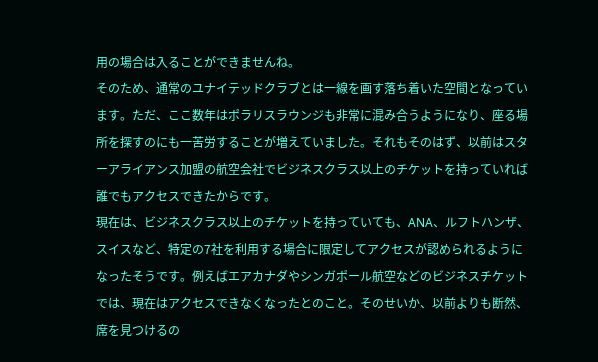用の場合は入ることができませんね。
そのため、通常のユナイテッドクラブとは一線を画す落ち着いた空間となっています。ただ、ここ数年はポラリスラウンジも非常に混み合うようになり、座る場所を探すのにも一苦労することが増えていました。それもそのはず、以前はスターアライアンス加盟の航空会社でビジネスクラス以上のチケットを持っていれば誰でもアクセスできたからです。
現在は、ビジネスクラス以上のチケットを持っていても、ANA、ルフトハンザ、スイスなど、特定の7社を利用する場合に限定してアクセスが認められるようになったそうです。例えばエアカナダやシンガポール航空などのビジネスチケットでは、現在はアクセスできなくなったとのこと。そのせいか、以前よりも断然、席を見つけるの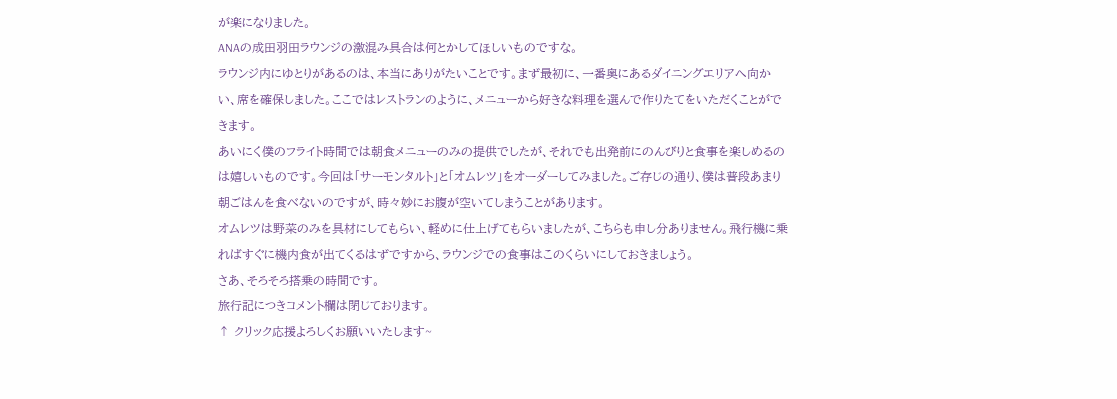が楽になりました。
ANAの成田羽田ラウンジの激混み具合は何とかしてほしいものですな。
ラウンジ内にゆとりがあるのは、本当にありがたいことです。まず最初に、一番奥にあるダイニングエリアへ向かい、席を確保しました。ここではレストランのように、メニューから好きな料理を選んで作りたてをいただくことができます。
あいにく僕のフライト時間では朝食メニューのみの提供でしたが、それでも出発前にのんびりと食事を楽しめるのは嬉しいものです。今回は「サーモンタルト」と「オムレツ」をオーダーしてみました。ご存じの通り、僕は普段あまり朝ごはんを食べないのですが、時々妙にお腹が空いてしまうことがあります。
オムレツは野菜のみを具材にしてもらい、軽めに仕上げてもらいましたが、こちらも申し分ありません。飛行機に乗ればすぐに機内食が出てくるはずですから、ラウンジでの食事はこのくらいにしておきましょう。
さあ、そろそろ搭乗の時間です。
旅行記につきコメント欄は閉じております。
↑ クリック応援よろしくお願いいたします~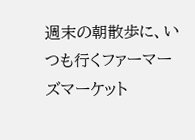週末の朝散歩に、いつも行くファーマーズマーケット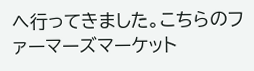へ行ってきました。こちらのファーマーズマーケット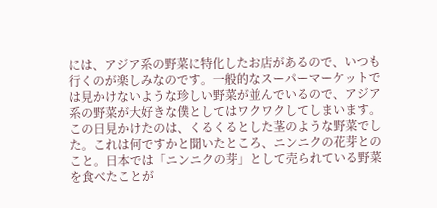には、アジア系の野菜に特化したお店があるので、いつも行くのが楽しみなのです。一般的なスーパーマーケットでは見かけないような珍しい野菜が並んでいるので、アジア系の野菜が大好きな僕としてはワクワクしてしまいます。
この日見かけたのは、くるくるとした茎のような野菜でした。これは何ですかと聞いたところ、ニンニクの花芽とのこと。日本では「ニンニクの芽」として売られている野菜を食べたことが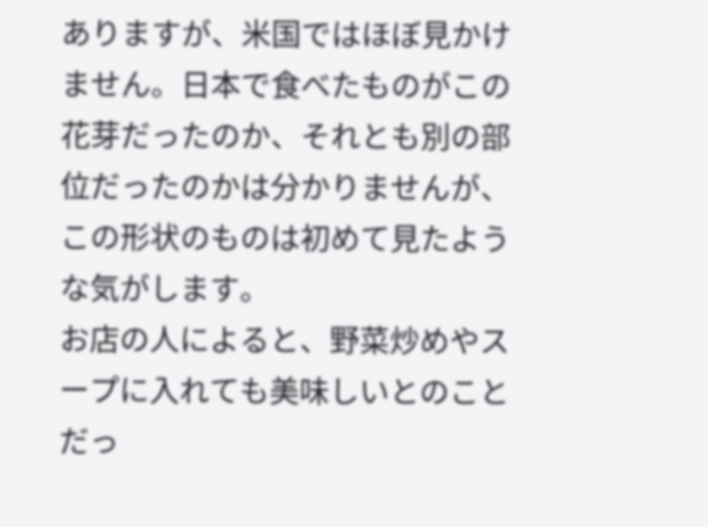ありますが、米国ではほぼ見かけません。日本で食べたものがこの花芽だったのか、それとも別の部位だったのかは分かりませんが、この形状のものは初めて見たような気がします。
お店の人によると、野菜炒めやスープに入れても美味しいとのことだっ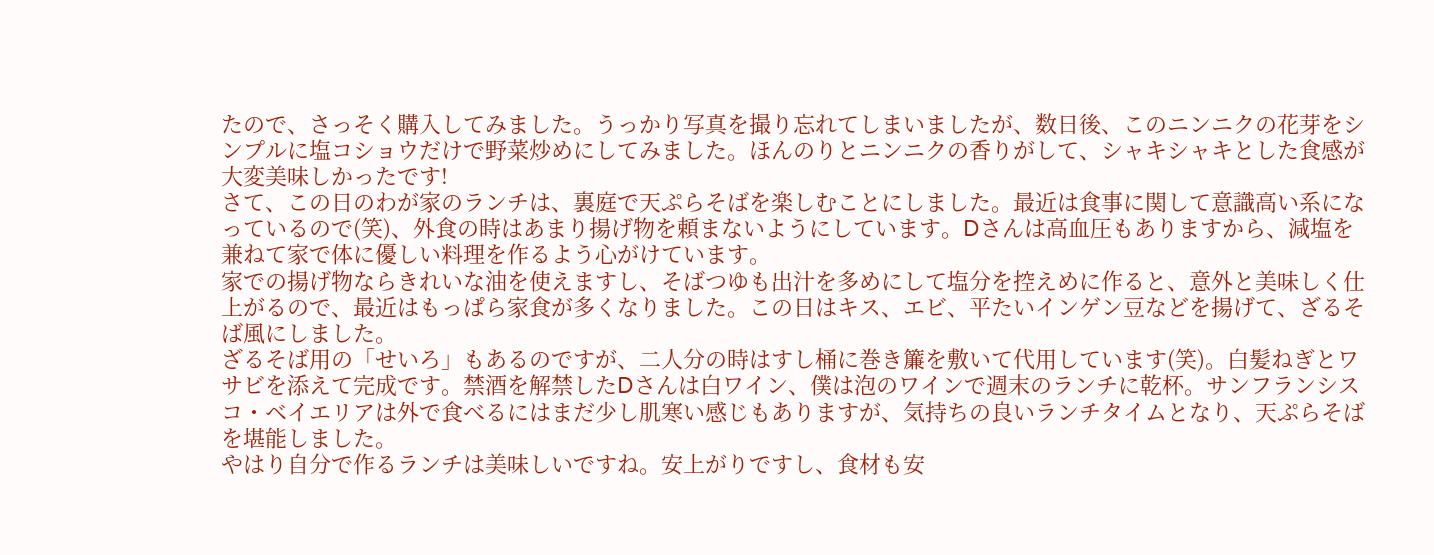たので、さっそく購入してみました。うっかり写真を撮り忘れてしまいましたが、数日後、このニンニクの花芽をシンプルに塩コショウだけで野菜炒めにしてみました。ほんのりとニンニクの香りがして、シャキシャキとした食感が大変美味しかったです!
さて、この日のわが家のランチは、裏庭で天ぷらそばを楽しむことにしました。最近は食事に関して意識高い系になっているので(笑)、外食の時はあまり揚げ物を頼まないようにしています。Dさんは高血圧もありますから、減塩を兼ねて家で体に優しい料理を作るよう心がけています。
家での揚げ物ならきれいな油を使えますし、そばつゆも出汁を多めにして塩分を控えめに作ると、意外と美味しく仕上がるので、最近はもっぱら家食が多くなりました。この日はキス、エビ、平たいインゲン豆などを揚げて、ざるそば風にしました。
ざるそば用の「せいろ」もあるのですが、二人分の時はすし桶に巻き簾を敷いて代用しています(笑)。白髪ねぎとワサビを添えて完成です。禁酒を解禁したDさんは白ワイン、僕は泡のワインで週末のランチに乾杯。サンフランシスコ・ベイエリアは外で食べるにはまだ少し肌寒い感じもありますが、気持ちの良いランチタイムとなり、天ぷらそばを堪能しました。
やはり自分で作るランチは美味しいですね。安上がりですし、食材も安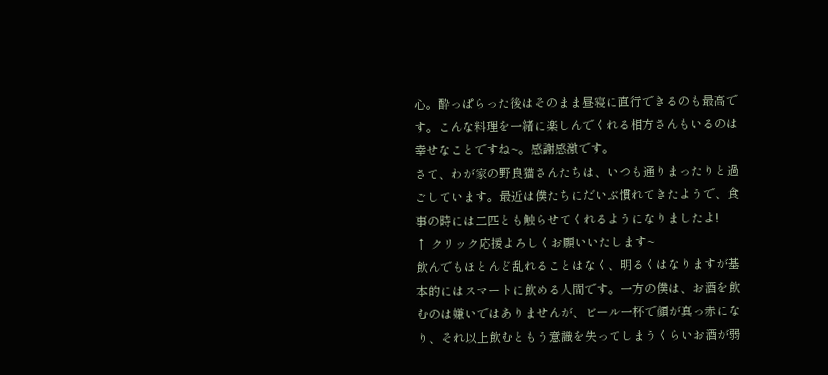心。酔っぱらった後はそのまま昼寝に直行できるのも最高です。こんな料理を一緒に楽しんでくれる相方さんもいるのは幸せなことですね~。感謝感激です。
さて、わが家の野良猫さんたちは、いつも通りまったりと過ごしています。最近は僕たちにだいぶ慣れてきたようで、食事の時には二匹とも触らせてくれるようになりましたよ!
↑ クリック応援よろしくお願いいたします~
飲んでもほとんど乱れることはなく、明るくはなりますが基本的にはスマートに飲める人間です。一方の僕は、お酒を飲むのは嫌いではありませんが、ビール一杯で顔が真っ赤になり、それ以上飲むともう意識を失ってしまうくらいお酒が弱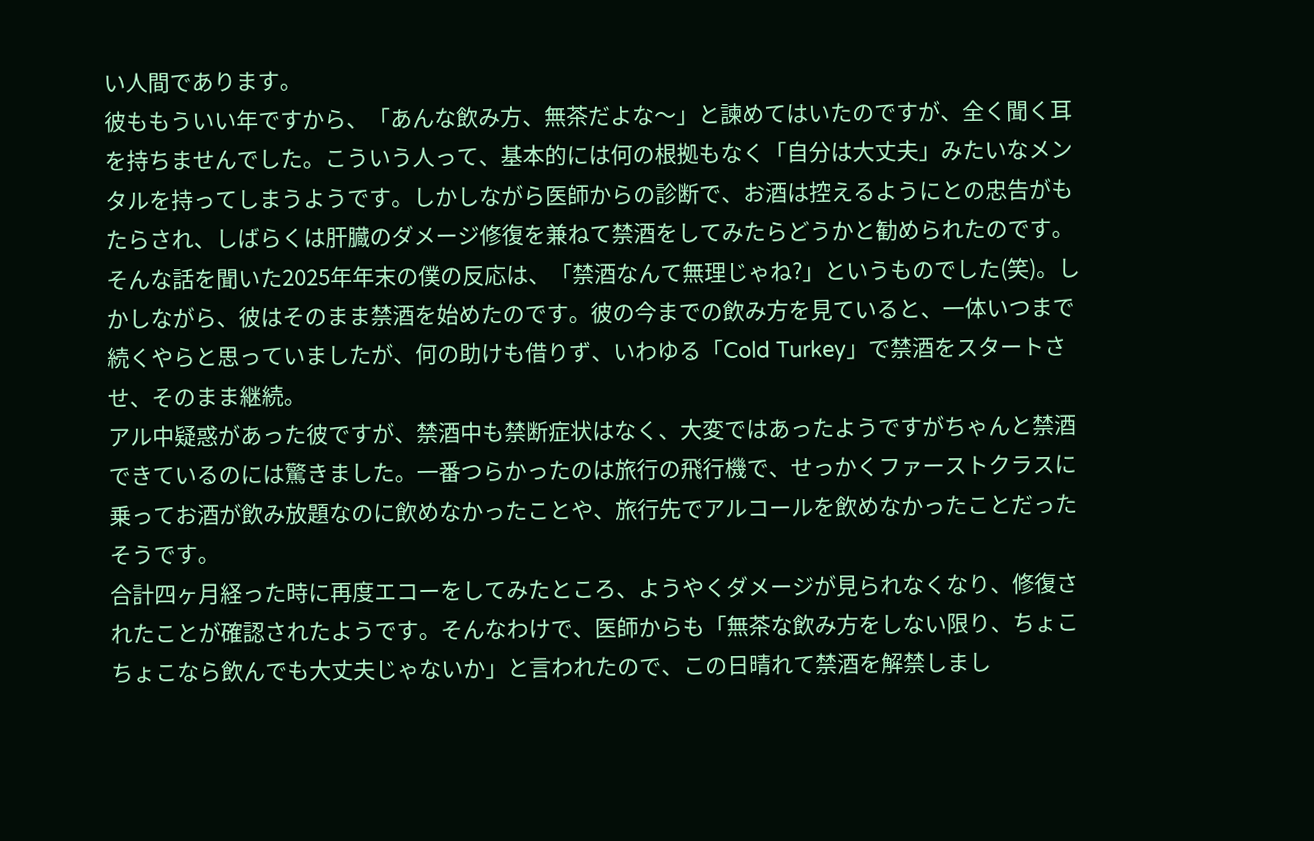い人間であります。
彼ももういい年ですから、「あんな飲み方、無茶だよな〜」と諫めてはいたのですが、全く聞く耳を持ちませんでした。こういう人って、基本的には何の根拠もなく「自分は大丈夫」みたいなメンタルを持ってしまうようです。しかしながら医師からの診断で、お酒は控えるようにとの忠告がもたらされ、しばらくは肝臓のダメージ修復を兼ねて禁酒をしてみたらどうかと勧められたのです。
そんな話を聞いた2025年年末の僕の反応は、「禁酒なんて無理じゃね?」というものでした(笑)。しかしながら、彼はそのまま禁酒を始めたのです。彼の今までの飲み方を見ていると、一体いつまで続くやらと思っていましたが、何の助けも借りず、いわゆる「Cold Turkey」で禁酒をスタートさせ、そのまま継続。
アル中疑惑があった彼ですが、禁酒中も禁断症状はなく、大変ではあったようですがちゃんと禁酒できているのには驚きました。一番つらかったのは旅行の飛行機で、せっかくファーストクラスに乗ってお酒が飲み放題なのに飲めなかったことや、旅行先でアルコールを飲めなかったことだったそうです。
合計四ヶ月経った時に再度エコーをしてみたところ、ようやくダメージが見られなくなり、修復されたことが確認されたようです。そんなわけで、医師からも「無茶な飲み方をしない限り、ちょこちょこなら飲んでも大丈夫じゃないか」と言われたので、この日晴れて禁酒を解禁しまし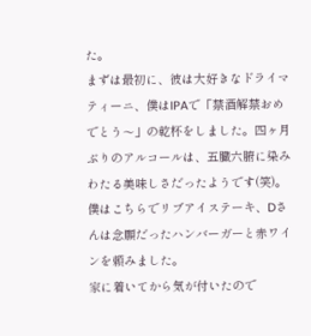た。
まずは最初に、彼は大好きなドライマティーニ、僕はIPAで「禁酒解禁おめでとう〜」の乾杯をしました。四ヶ月ぶりのアルコールは、五臓六腑に染みわたる美味しさだったようです(笑)。僕はこちらでリブアイステーキ、Dさんは念願だったハンバーガーと赤ワインを頼みました。
家に着いてから気が付いたので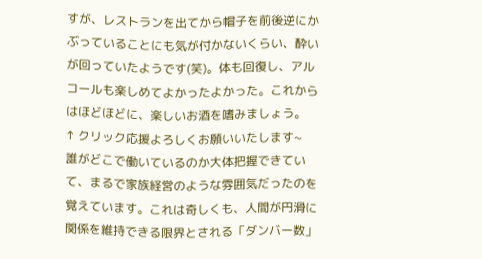すが、レストランを出てから帽子を前後逆にかぶっていることにも気が付かないくらい、酔いが回っていたようです(笑)。体も回復し、アルコールも楽しめてよかったよかった。これからはほどほどに、楽しいお酒を嗜みましょう。
↑ クリック応援よろしくお願いいたします~
誰がどこで働いているのか大体把握できていて、まるで家族経営のような雰囲気だったのを覚えています。これは奇しくも、人間が円滑に関係を維持できる限界とされる「ダンバー数」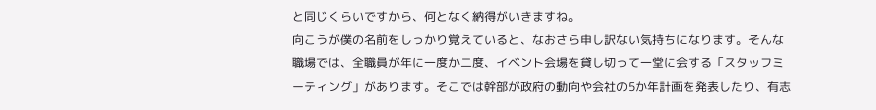と同じくらいですから、何となく納得がいきますね。
向こうが僕の名前をしっかり覚えていると、なおさら申し訳ない気持ちになります。そんな職場では、全職員が年に一度か二度、イベント会場を貸し切って一堂に会する「スタッフミーティング」があります。そこでは幹部が政府の動向や会社の5か年計画を発表したり、有志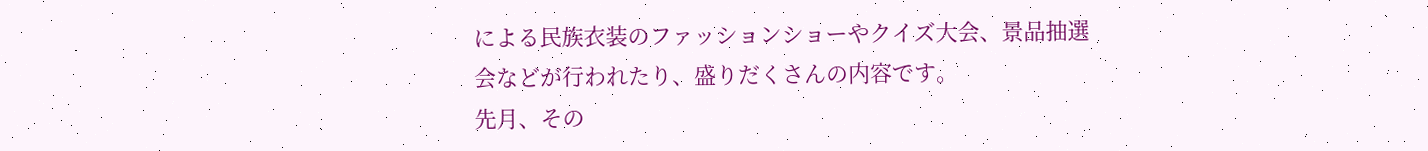による民族衣装のファッションショーやクイズ大会、景品抽選会などが行われたり、盛りだくさんの内容です。
先月、その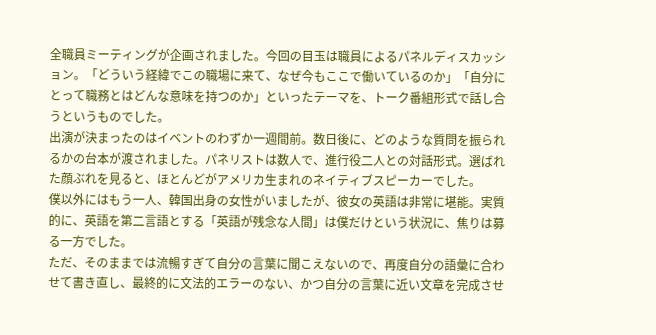全職員ミーティングが企画されました。今回の目玉は職員によるパネルディスカッション。「どういう経緯でこの職場に来て、なぜ今もここで働いているのか」「自分にとって職務とはどんな意味を持つのか」といったテーマを、トーク番組形式で話し合うというものでした。
出演が決まったのはイベントのわずか一週間前。数日後に、どのような質問を振られるかの台本が渡されました。パネリストは数人で、進行役二人との対話形式。選ばれた顔ぶれを見ると、ほとんどがアメリカ生まれのネイティブスピーカーでした。
僕以外にはもう一人、韓国出身の女性がいましたが、彼女の英語は非常に堪能。実質的に、英語を第二言語とする「英語が残念な人間」は僕だけという状況に、焦りは募る一方でした。
ただ、そのままでは流暢すぎて自分の言葉に聞こえないので、再度自分の語彙に合わせて書き直し、最終的に文法的エラーのない、かつ自分の言葉に近い文章を完成させ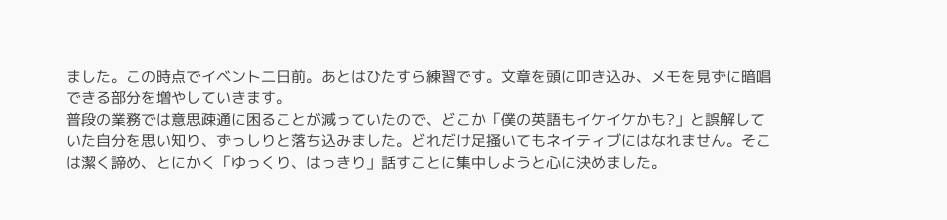ました。この時点でイベント二日前。あとはひたすら練習です。文章を頭に叩き込み、メモを見ずに暗唱できる部分を増やしていきます。
普段の業務では意思疎通に困ることが減っていたので、どこか「僕の英語もイケイケかも?」と誤解していた自分を思い知り、ずっしりと落ち込みました。どれだけ足掻いてもネイティブにはなれません。そこは潔く諦め、とにかく「ゆっくり、はっきり」話すことに集中しようと心に決めました。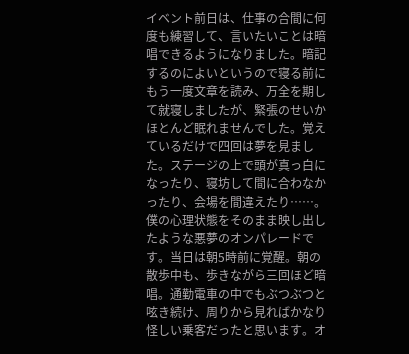イベント前日は、仕事の合間に何度も練習して、言いたいことは暗唱できるようになりました。暗記するのによいというので寝る前にもう一度文章を読み、万全を期して就寝しましたが、緊張のせいかほとんど眠れませんでした。覚えているだけで四回は夢を見ました。ステージの上で頭が真っ白になったり、寝坊して間に合わなかったり、会場を間違えたり……。
僕の心理状態をそのまま映し出したような悪夢のオンパレードです。当日は朝5時前に覚醒。朝の散歩中も、歩きながら三回ほど暗唱。通勤電車の中でもぶつぶつと呟き続け、周りから見ればかなり怪しい乗客だったと思います。オ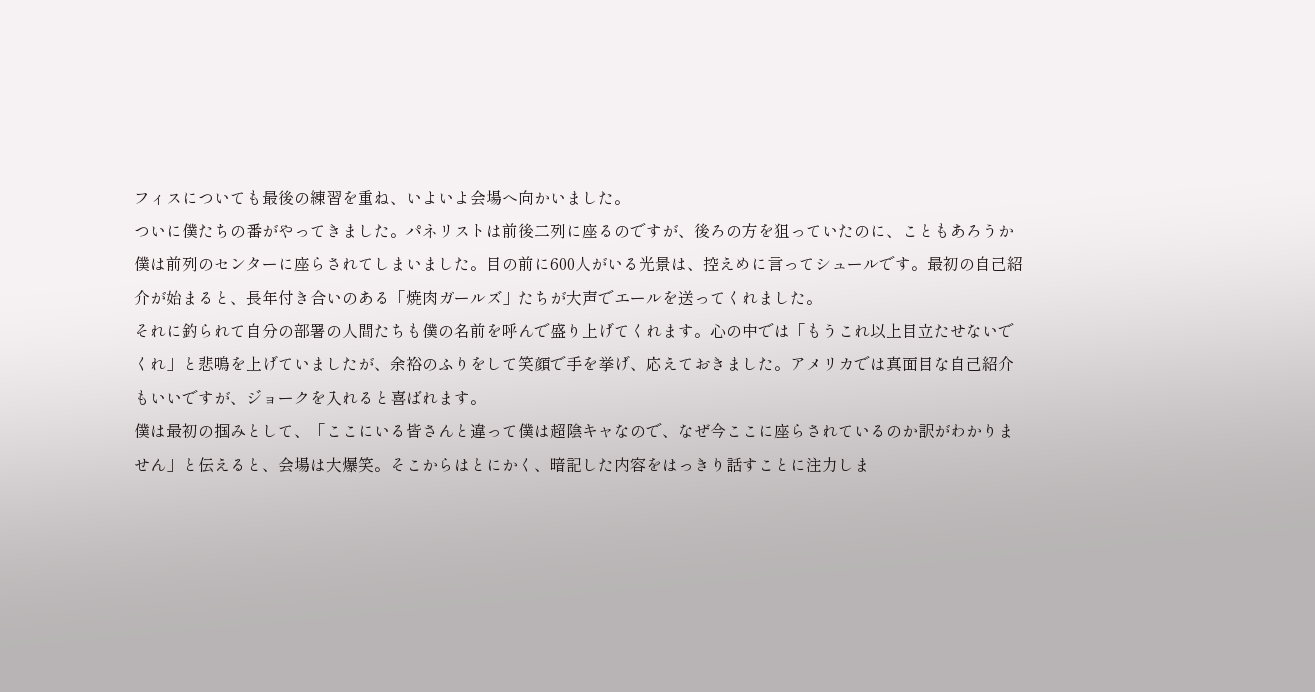フィスについても最後の練習を重ね、いよいよ会場へ向かいました。
ついに僕たちの番がやってきました。パネリストは前後二列に座るのですが、後ろの方を狙っていたのに、こともあろうか僕は前列のセンターに座らされてしまいました。目の前に600人がいる光景は、控えめに言ってシュールです。最初の自己紹介が始まると、長年付き合いのある「焼肉ガールズ」たちが大声でエールを送ってくれました。
それに釣られて自分の部署の人間たちも僕の名前を呼んで盛り上げてくれます。心の中では「もうこれ以上目立たせないでくれ」と悲鳴を上げていましたが、余裕のふりをして笑顔で手を挙げ、応えておきました。アメリカでは真面目な自己紹介もいいですが、ジョークを入れると喜ばれます。
僕は最初の掴みとして、「ここにいる皆さんと違って僕は超陰キャなので、なぜ今ここに座らされているのか訳がわかりません」と伝えると、会場は大爆笑。そこからはとにかく、暗記した内容をはっきり話すことに注力しま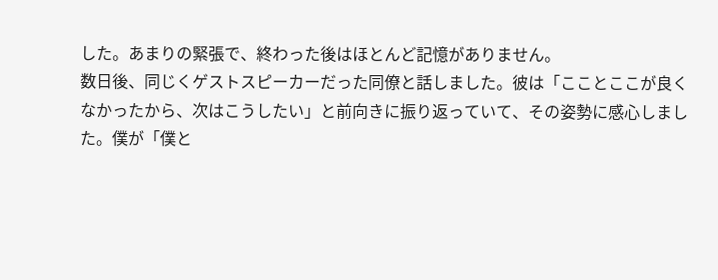した。あまりの緊張で、終わった後はほとんど記憶がありません。
数日後、同じくゲストスピーカーだった同僚と話しました。彼は「こことここが良くなかったから、次はこうしたい」と前向きに振り返っていて、その姿勢に感心しました。僕が「僕と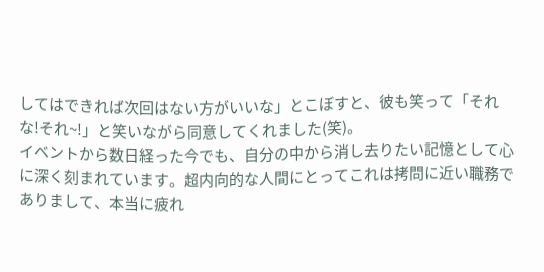してはできれば次回はない方がいいな」とこぼすと、彼も笑って「それな!それ~!」と笑いながら同意してくれました(笑)。
イベントから数日経った今でも、自分の中から消し去りたい記憶として心に深く刻まれています。超内向的な人間にとってこれは拷問に近い職務でありまして、本当に疲れ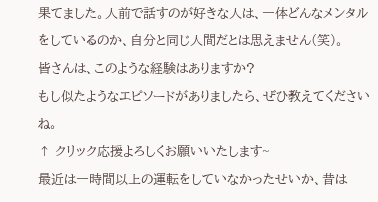果てました。人前で話すのが好きな人は、一体どんなメンタルをしているのか、自分と同じ人間だとは思えません(笑)。
皆さんは、このような経験はありますか?
もし似たようなエピソードがありましたら、ぜひ教えてくださいね。
↑ クリック応援よろしくお願いいたします~
最近は一時間以上の運転をしていなかったせいか、昔は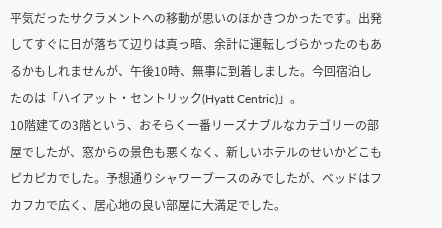平気だったサクラメントへの移動が思いのほかきつかったです。出発してすぐに日が落ちて辺りは真っ暗、余計に運転しづらかったのもあるかもしれませんが、午後10時、無事に到着しました。今回宿泊したのは「ハイアット・セントリック(Hyatt Centric)」。
10階建ての3階という、おそらく一番リーズナブルなカテゴリーの部屋でしたが、窓からの景色も悪くなく、新しいホテルのせいかどこもピカピカでした。予想通りシャワーブースのみでしたが、ベッドはフカフカで広く、居心地の良い部屋に大満足でした。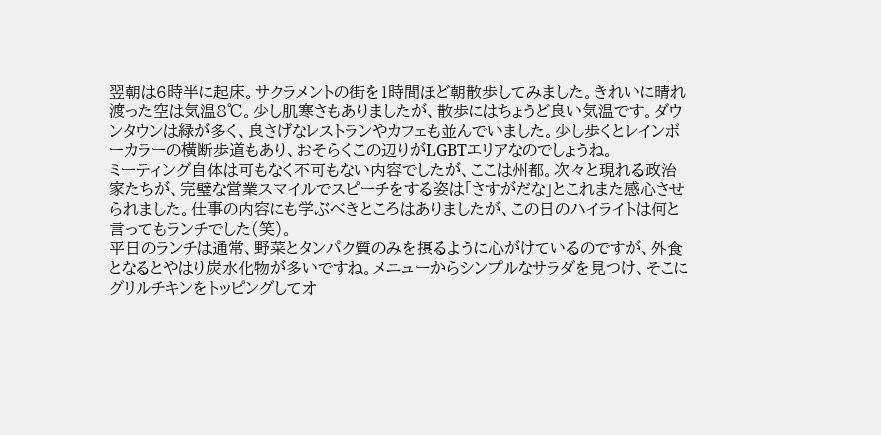翌朝は6時半に起床。サクラメントの街を1時間ほど朝散歩してみました。きれいに晴れ渡った空は気温8℃。少し肌寒さもありましたが、散歩にはちょうど良い気温です。ダウンタウンは緑が多く、良さげなレストランやカフェも並んでいました。少し歩くとレインボーカラーの横断歩道もあり、おそらくこの辺りがLGBTエリアなのでしょうね。
ミーティング自体は可もなく不可もない内容でしたが、ここは州都。次々と現れる政治家たちが、完璧な営業スマイルでスピーチをする姿は「さすがだな」とこれまた感心させられました。仕事の内容にも学ぶべきところはありましたが、この日のハイライトは何と言ってもランチでした(笑)。
平日のランチは通常、野菜とタンパク質のみを摂るように心がけているのですが、外食となるとやはり炭水化物が多いですね。メニューからシンプルなサラダを見つけ、そこにグリルチキンをトッピングしてオ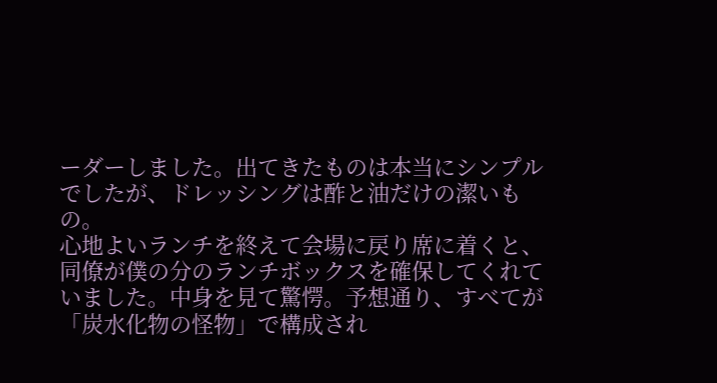ーダーしました。出てきたものは本当にシンプルでしたが、ドレッシングは酢と油だけの潔いもの。
心地よいランチを終えて会場に戻り席に着くと、同僚が僕の分のランチボックスを確保してくれていました。中身を見て驚愕。予想通り、すべてが「炭水化物の怪物」で構成され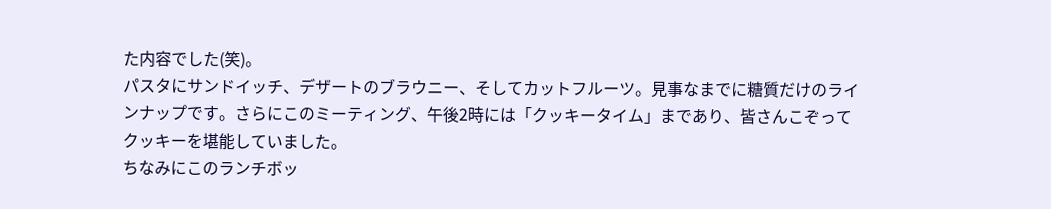た内容でした(笑)。
パスタにサンドイッチ、デザートのブラウニー、そしてカットフルーツ。見事なまでに糖質だけのラインナップです。さらにこのミーティング、午後2時には「クッキータイム」まであり、皆さんこぞってクッキーを堪能していました。
ちなみにこのランチボッ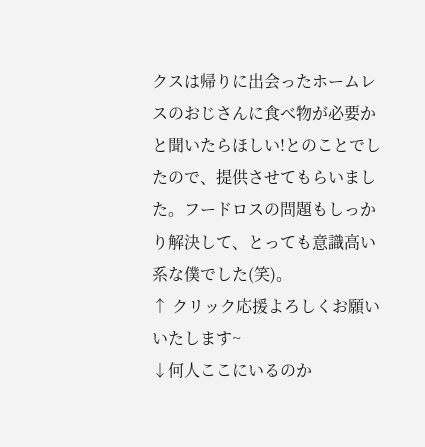クスは帰りに出会ったホームレスのおじさんに食べ物が必要かと聞いたらほしい!とのことでしたので、提供させてもらいました。フードロスの問題もしっかり解決して、とっても意識高い系な僕でした(笑)。
↑ クリック応援よろしくお願いいたします~
↓何人ここにいるのか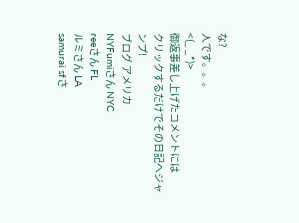な?
人です。。。
<(_ _*)>
御返事差し上げたコメントには
クリックするだけでその日記へジャンプ!
ブログ アメリカ
NYFumiさん NYC
reeさん FL
ルミさん LA
samurai sfさ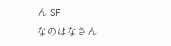ん SF
なのはなさん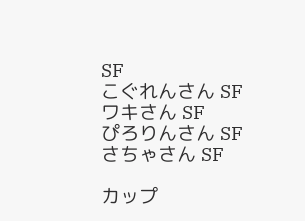SF
こぐれんさん SF
ワキさん SF
ぴろりんさん SF
さちゃさん SF

カップ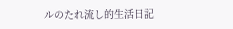ルのたれ流し的生活日記